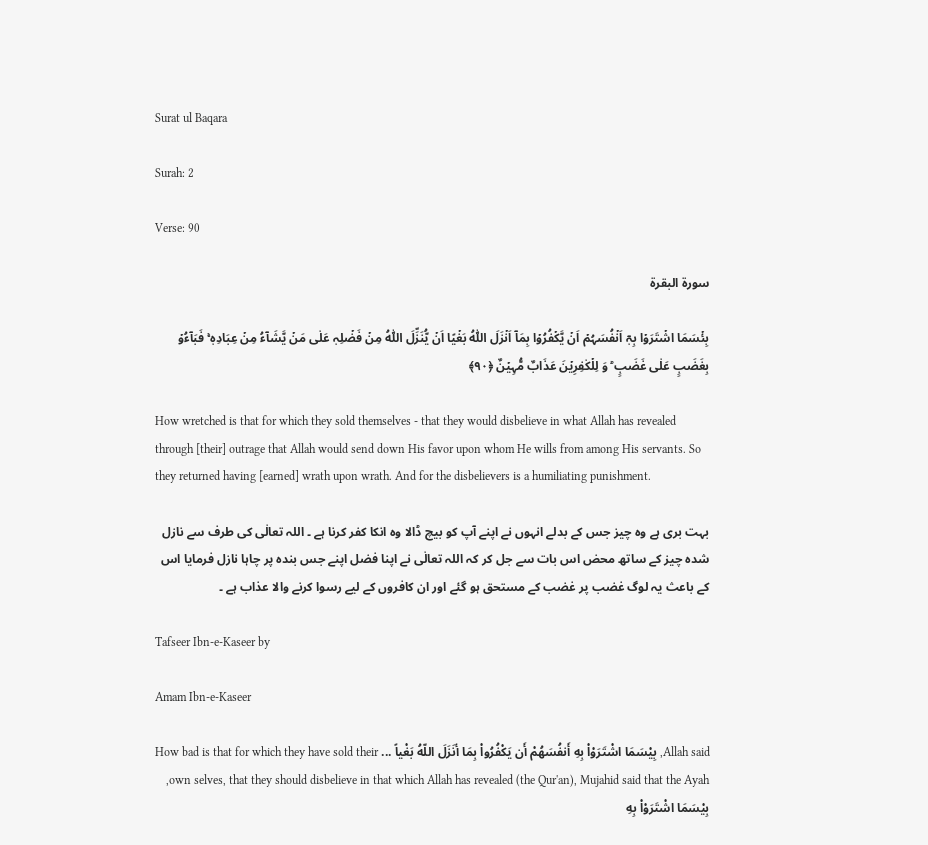Surat ul Baqara

Surah: 2

Verse: 90

سورة البقرة

بِئۡسَمَا اشۡتَرَوۡا بِہٖۤ اَنۡفُسَہُمۡ اَنۡ یَّکۡفُرُوۡا بِمَاۤ اَنۡزَلَ اللّٰہُ بَغۡیًا اَنۡ یُّنَزِّلَ اللّٰہُ مِنۡ فَضۡلِہٖ عَلٰی مَنۡ یَّشَآءُ مِنۡ عِبَادِہٖ ۚ فَبَآءُوۡ بِغَضَبٍ عَلٰی غَضَبٍ ؕ وَ لِلۡکٰفِرِیۡنَ عَذَابٌ مُّہِیۡنٌ ﴿۹۰﴾

How wretched is that for which they sold themselves - that they would disbelieve in what Allah has revealed through [their] outrage that Allah would send down His favor upon whom He wills from among His servants. So they returned having [earned] wrath upon wrath. And for the disbelievers is a humiliating punishment.

بہت بری ہے وہ چیز جس کے بدلے انہوں نے اپنے آپ کو بیچ ڈالا وہ انکا کفر کرنا ہے ۔ اللہ تعالٰی کی طرف سے نازل شدہ چیز کے ساتھ محض اس بات سے جل کر کہ اللہ تعالٰی نے اپنا فضل اپنے جس بندہ پر چاہا نازل فرمایا اس کے باعث یہ لوگ غضب پر غضب کے مستحق ہو گئے اور ان کافروں کے لیے رسوا کرنے والا عذاب ہے ۔

Tafseer Ibn-e-Kaseer by

Amam Ibn-e-Kaseer

Allah said, بِيْسَمَا اشْتَرَوْاْ بِهِ أَنفُسَهُمْ أَن يَكْفُرُواْ بِمَا أنَزَلَ اللّهُ بَغْياً ... How bad is that for which they have sold their own selves, that they should disbelieve in that which Allah has revealed (the Qur'an), Mujahid said that the Ayah, بِيْسَمَا اشْتَرَوْاْ بِهِ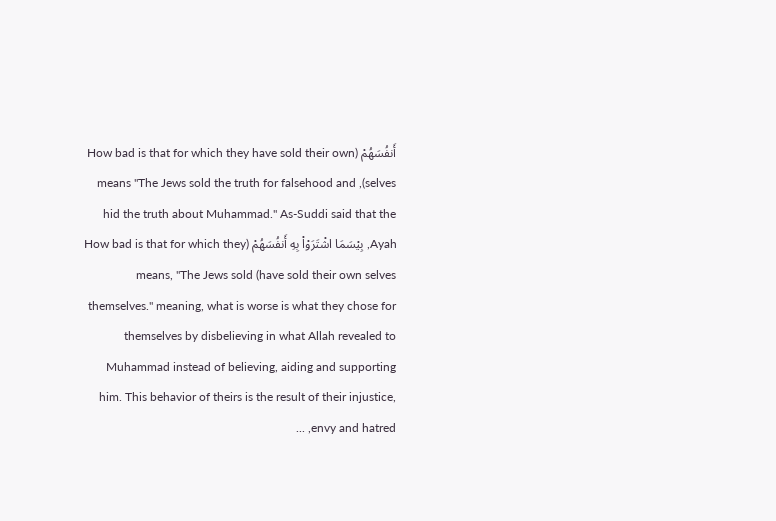أَنفُسَهُمْ (How bad is that for which they have sold their own selves), means "The Jews sold the truth for falsehood and hid the truth about Muhammad." As-Suddi said that the Ayah, بِيْسَمَا اشْتَرَوْاْ بِهِ أَنفُسَهُمْ (How bad is that for which they have sold their own selves) means, "The Jews sold themselves." meaning, what is worse is what they chose for themselves by disbelieving in what Allah revealed to Muhammad instead of believing, aiding and supporting him. This behavior of theirs is the result of their injustice, envy and hatred, ...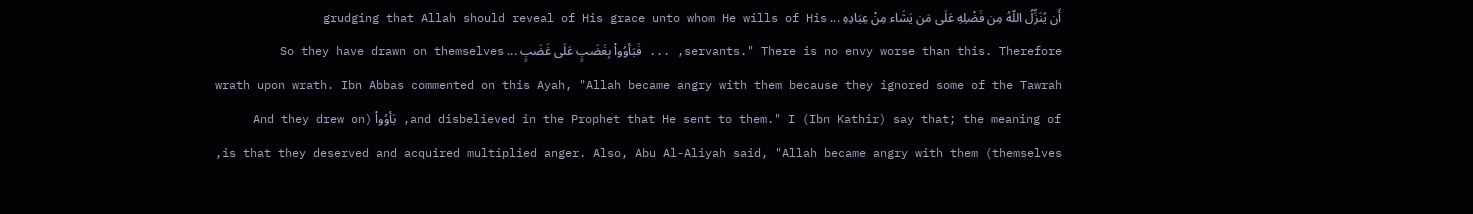أَن يُنَزِّلُ اللّهُ مِن فَضْلِهِ عَلَى مَن يَشَاء مِنْ عِبَادِهِ ... grudging that Allah should reveal of His grace unto whom He wills of His servants." There is no envy worse than this. Therefore, ... فَبَأوُواْ بِغَضَبٍ عَلَى غَضَبٍ ... So they have drawn on themselves wrath upon wrath. Ibn Abbas commented on this Ayah, "Allah became angry with them because they ignored some of the Tawrah and disbelieved in the Prophet that He sent to them." I (Ibn Kathir) say that; the meaning of, بَأوُواْ (And they drew on themselves) is that they deserved and acquired multiplied anger. Also, Abu Al-Aliyah said, "Allah became angry with them,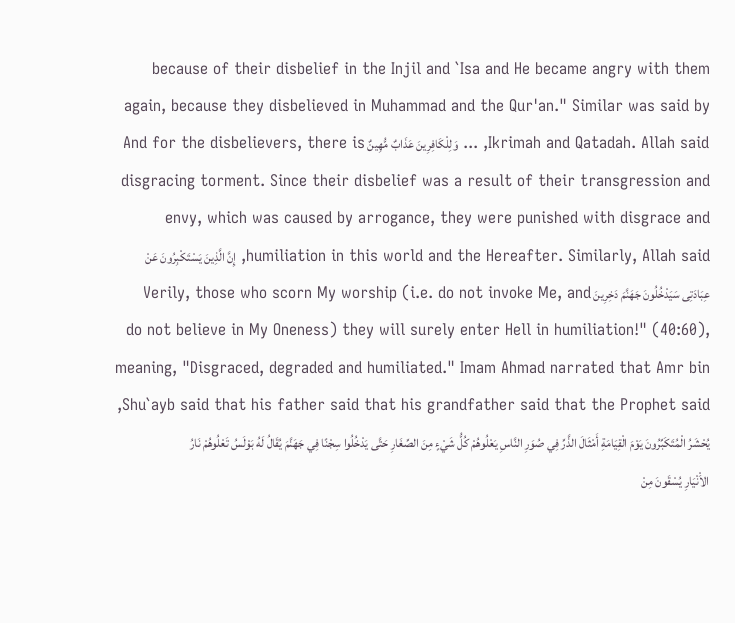because of their disbelief in the Injil and `Isa and He became angry with them again, because they disbelieved in Muhammad and the Qur'an." Similar was said by Ikrimah and Qatadah. Allah said, ... وَلِلْكَافِرِينَ عَذَابٌ مُّهِينٌ And for the disbelievers, there is disgracing torment. Since their disbelief was a result of their transgression and envy, which was caused by arrogance, they were punished with disgrace and humiliation in this world and the Hereafter. Similarly, Allah said, إِنَّ الَّذِينَ يَسْتَكْبِرُونَ عَنْ عِبَادَتِى سَيَدْخُلُونَ جَهَنَّمَ دَخِرِينَ Verily, those who scorn My worship (i.e. do not invoke Me, and do not believe in My Oneness) they will surely enter Hell in humiliation!" (40:60), meaning, "Disgraced, degraded and humiliated." Imam Ahmad narrated that Amr bin Shu`ayb said that his father said that his grandfather said that the Prophet said, يُحْشَرُ الْمُتَكَبِّرُونَ يَوْمَ الْقِيَامَةِ أَمْثَالَ الذَّرِّ فِي صُوَرِ النَّاسِ يَعْلُوهُمْ كُلُّ شَيْءٍ مِنَ الصِّغَارِ حَتَّى يَدْخُلُوا سِجْنًا فِي جَهَنَّمَ يُقَالُ لَهُ بَوْلَسُ تَعْلُوهُمْ نَارُ الاَْنْيَارِ يُسْقَونَ مِنْ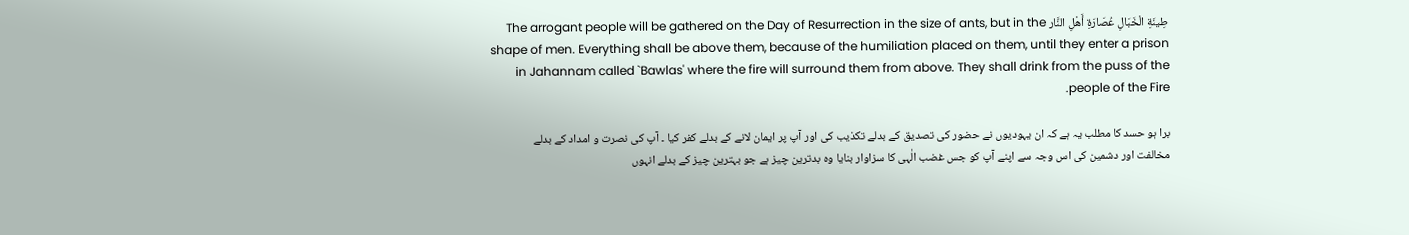طِينَةِ الْخَبَالِ عُصَارَةِ أَهْلِ النَّار The arrogant people will be gathered on the Day of Resurrection in the size of ants, but in the shape of men. Everything shall be above them, because of the humiliation placed on them, until they enter a prison in Jahannam called `Bawlas' where the fire will surround them from above. They shall drink from the puss of the people of the Fire.

برا ہو حسد کا مطلب یہ ہے کہ ان یہودیوں نے حضور کی تصدیق کے بدلے تکذیب کی اور آپ پر ایمان لانے کے بدلے کفر کیا ۔ آپ کی نصرت و امداد کے بدلے مخالفت اور دشمین کی اس وجہ سے اپنے آپ کو جس غضب الٰہی کا سزاوار بنایا وہ بدترین چیز ہے جو بہترین چیز کے بدلے انہوں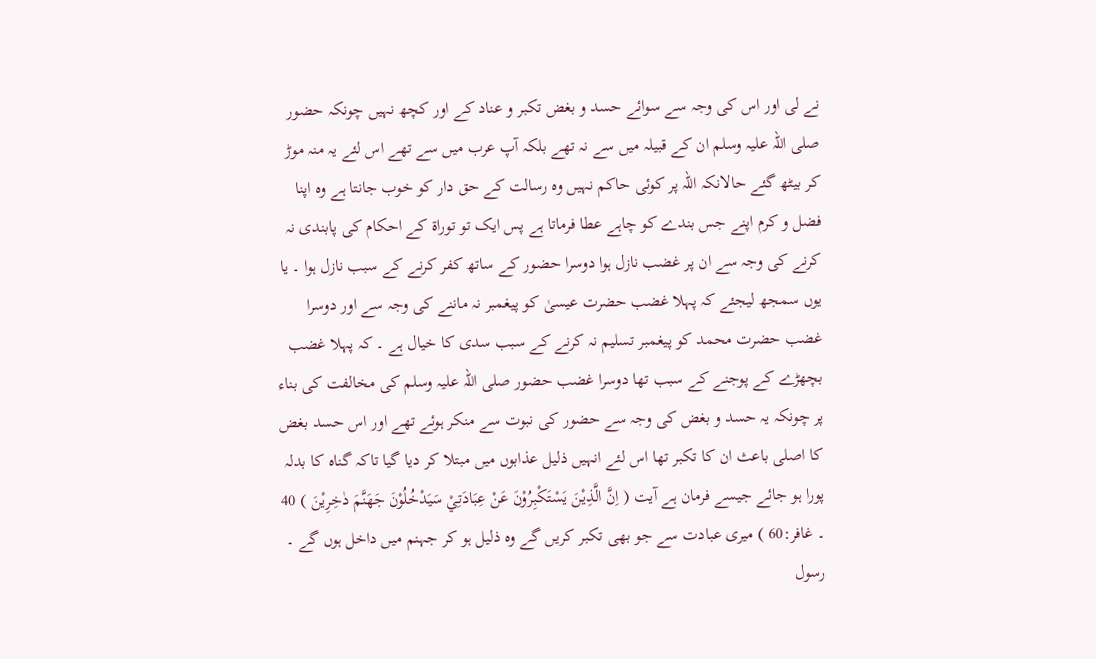نے لی اور اس کی وجہ سے سوائے حسد و بغض تکبر و عناد کے اور کچھ نہیں چونکہ حضور صلی اللہ علیہ وسلم ان کے قبیلہ میں سے نہ تھے بلکہ آپ عرب میں سے تھے اس لئے یہ منہ موڑ کر بیٹھ گئے حالانکہ اللہ پر کوئی حاکم نہیں وہ رسالت کے حق دار کو خوب جانتا ہے وہ اپنا فضل و کرم اپنے جس بندے کو چاہے عطا فرماتا ہے پس ایک تو توراۃ کے احکام کی پابندی نہ کرنے کی وجہ سے ان پر غضب نازل ہوا دوسرا حضور کے ساتھ کفر کرنے کے سبب نازل ہوا ۔ یا یوں سمجھ لیجئے کہ پہلا غضب حضرت عیسیٰ کو پیغمبر نہ ماننے کی وجہ سے اور دوسرا غضب حضرت محمد کو پیغمبر تسلیم نہ کرنے کے سبب سدی کا خیال ہے ۔ کہ پہلا غضب بچھڑے کے پوجنے کے سبب تھا دوسرا غضب حضور صلی اللہ علیہ وسلم کی مخالفت کی بناء پر چونکہ یہ حسد و بغض کی وجہ سے حضور کی نبوت سے منکر ہوئے تھے اور اس حسد بغض کا اصلی باعث ان کا تکبر تھا اس لئے انہیں ذلیل عذابوں میں مبتلا کر دیا گیا تاکہ گناہ کا بدلہ پورا ہو جائے جیسے فرمان ہے آیت ( اِنَّ الَّذِيْنَ يَسْتَكْبِرُوْنَ عَنْ عِبَادَتِيْ سَيَدْخُلُوْنَ جَهَنَّمَ دٰخِرِيْنَ ) 40 ۔ غافر:60 ) میری عبادت سے جو بھی تکبر کریں گے وہ ذلیل ہو کر جہنم میں داخل ہوں گے ۔ رسول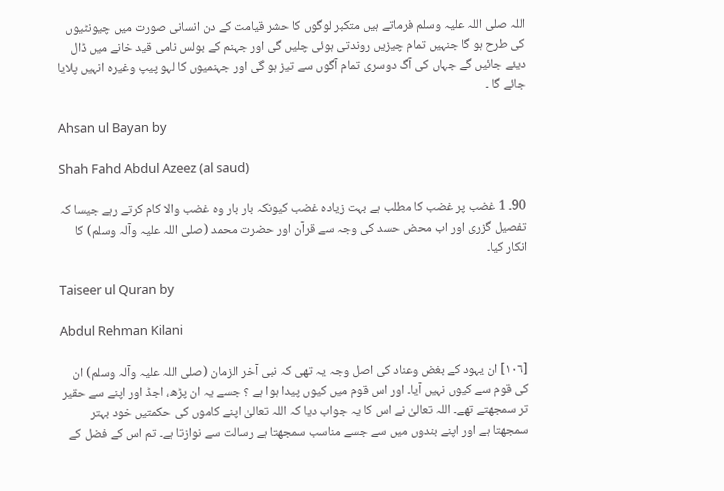اللہ صلی اللہ علیہ وسلم فرماتے ہیں متکبر لوگوں کا حشر قیامت کے دن انسانی صورت میں چیونٹیوں کی طرح ہو گا جنہیں تمام چیزیں روندتی ہوئی چلیں گی اور جہنم کے بولس نامی قید خانے میں ڈال دیئے جائیں گے جہاں کی آگ دوسری تمام آگوں سے تیز ہو گی اور جہنمیوں کا لہو پیپ وغیرہ انہیں پلایا جائے گا ۔

Ahsan ul Bayan by

Shah Fahd Abdul Azeez (al saud)

90۔ 1 غضب پر غضب کا مطلب ہے بہت زیادہ غضب کیونکہ بار بار وہ غضب والا کام کرتے رہے جیسا کہ تفصیل گزری اور اب محض حسد کی وجہ سے قرآن اور حضرت محمد (صلی اللہ علیہ وآلہ وسلم) کا انکار کیا۔

Taiseer ul Quran by

Abdul Rehman Kilani

[١٠٦] ان یہود کے بغض وعناد کی اصل وجہ یہ تھی کہ نبی آخر الزمان (صلی اللہ علیہ وآلہ وسلم) ان کی قوم سے کیوں نہیں آیا۔ اور اس قوم میں کیوں پیدا ہوا ہے ؟ جسے یہ ان پڑھ، اجڈ اور اپنے سے حقیر تر سمجھتے تھے۔ اللہ تعالیٰ نے اس کا یہ جواب دیا کہ اللہ تعالیٰ اپنے کاموں کی حکمتیں خود بہتر سمجھتا ہے اور اپنے بندوں میں سے جسے مناسب سمجھتا ہے رسالت سے نوازتا ہے۔ تم اس کے فضل کے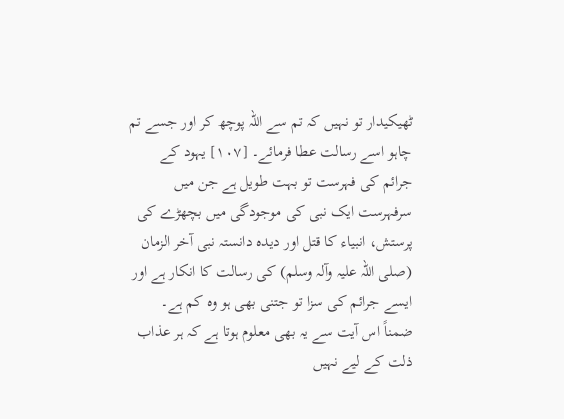ٹھیکیدار تو نہیں کہ تم سے اللہ پوچھ کر اور جسے تم چاہو اسے رسالت عطا فرمائے۔ [١٠٧] یہود کے جرائم کی فہرست تو بہت طویل ہے جن میں سرفہرست ایک نبی کی موجودگی میں بچھڑے کی پرستش، انبیاء کا قتل اور دیدہ دانستہ نبی آخر الزمان (صلی اللہ علیہ وآلہ وسلم) کی رسالت کا انکار ہے اور ایسے جرائم کی سزا تو جتنی بھی ہو وہ کم ہے۔ ضمناً اس آیت سے یہ بھی معلوم ہوتا ہے کہ ہر عذاب ذلت کے لیے نہیں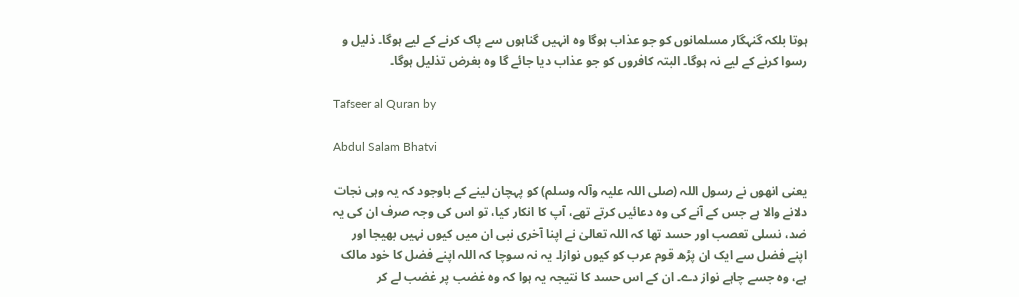ہوتا بلکہ گنہگار مسلمانوں کو جو عذاب ہوگا وہ انہیں گناہوں سے پاک کرنے کے لیے ہوگا۔ ذلیل و رسوا کرنے کے لیے نہ ہوگا۔ البتہ کافروں کو جو عذاب دیا جائے گا وہ بغرض تذلیل ہوگا۔

Tafseer al Quran by

Abdul Salam Bhatvi

یعنی انھوں نے رسول اللہ (صلی اللہ علیہ وآلہ وسلم) کو پہچان لینے کے باوجود کہ یہ وہی نجات دلانے والا ہے جس کے آنے کی وہ دعائیں کرتے تھے، آپ کا انکار کیا، تو اس کی وجہ صرف ان کی یہ ضد، نسلی تعصب اور حسد تھا کہ اللہ تعالیٰ نے اپنا آخری نبی ان میں کیوں نہیں بھیجا اور اپنے فضل سے ایک ان پڑھ قوم عرب کو کیوں نوازا۔ یہ نہ سوچا کہ اللہ اپنے فضل کا خود مالک ہے، وہ جسے چاہے نواز دے۔ ان کے اس حسد کا نتیجہ یہ ہوا کہ وہ غضب پر غضب لے کر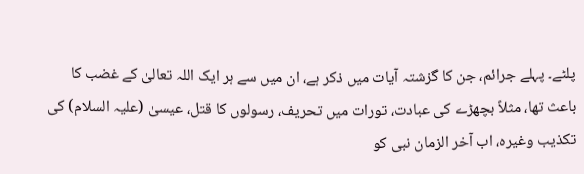پلٹے۔ پہلے جرائم، جن کا گزشتہ آیات میں ذکر ہے، ان میں سے ہر ایک اللہ تعالیٰ کے غضب کا باعث تھا، مثلاً بچھڑے کی عبادت، تورات میں تحریف، رسولوں کا قتل، عیسیٰ (علیہ السلام) کی تکذیب وغیرہ، اب آخر الزمان نبی کو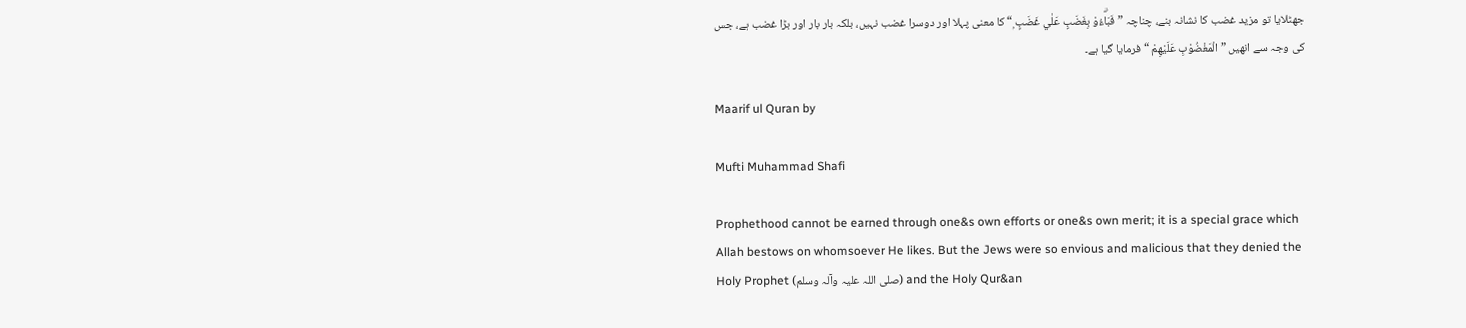جھٹلایا تو مزید غضب کا نشانہ بنے، چناچہ ” فَبَاۗءُوْ بِغَضَبٍ عَلٰي غَضَبٍ ۭ“ کا معنی پہلا اور دوسرا غضب نہیں، بلکہ بار بار اور بڑا غضب ہے، جس کی وجہ سے انھیں ” الْمَغْضُوْبِ عَلَيْهِمْ “ فرمایا گیا ہے۔

Maarif ul Quran by

Mufti Muhammad Shafi

Prophethood cannot be earned through one&s own efforts or one&s own merit; it is a special grace which Allah bestows on whomsoever He likes. But the Jews were so envious and malicious that they denied the Holy Prophet (صلی اللہ علیہ وآلہ وسلم) and the Holy Qur&an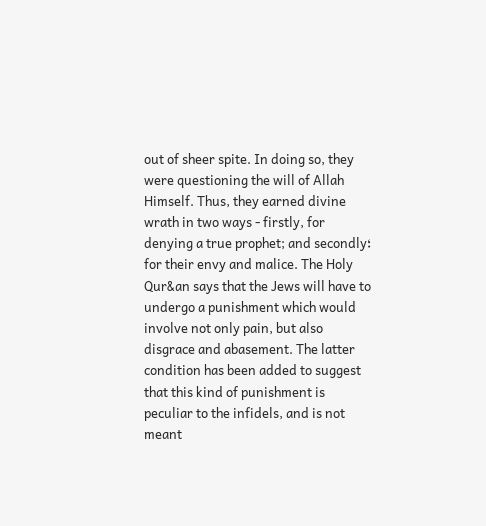out of sheer spite. In doing so, they were questioning the will of Allah Himself. Thus, they earned divine wrath in two ways - firstly, for denying a true prophet; and secondly؛ for their envy and malice. The Holy Qur&an says that the Jews will have to undergo a punishment which would involve not only pain, but also disgrace and abasement. The latter condition has been added to suggest that this kind of punishment is peculiar to the infidels, and is not meant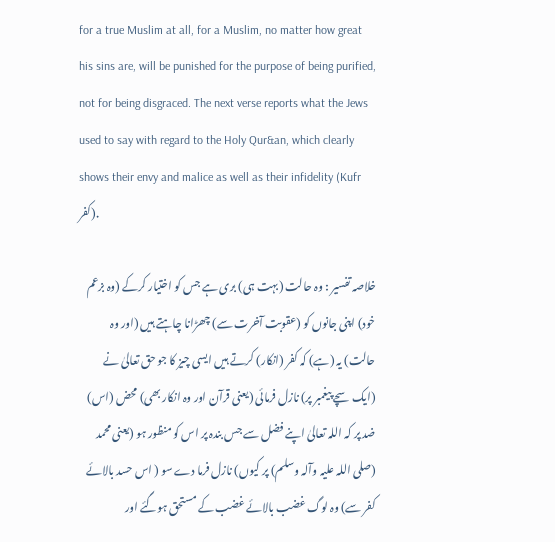for a true Muslim at all, for a Muslim, no matter how great his sins are, will be punished for the purpose of being purified, not for being disgraced. The next verse reports what the Jews used to say with regard to the Holy Qur&an, which clearly shows their envy and malice as well as their infidelity (Kufr کفر).

خلاصہ تفسیر : وہ حالت (بہت ہی) بری ہے جس کو اختیار کرکے (وہ بزعم خود) اپنی جانوں کو (عقوبت آخرت سے) چھڑانا چاہتے ہیں (اور وہ حالت) یہ (ہے) کہ کفر (انکار) کرتے ہیں ایسی چیز کا جو حق تعالیٰ نے (ایک سچے پیغمبر پر) نازل فرمائی (یعنی قرآن اور وہ انکار بھی) محض (اس) ضد پر کہ اللہ تعالیٰ اپنے فضل سے جس بندہ پر اس کو منظور ہو (یعنی محمد (صلی اللہ علیہ وآلہ وسلم) پر کیوں) نازل فرما دے سو ( اس حسد بالائے کفر سے) وہ لوگ غضب بالائے غضب کے مستحق ہوگئے اور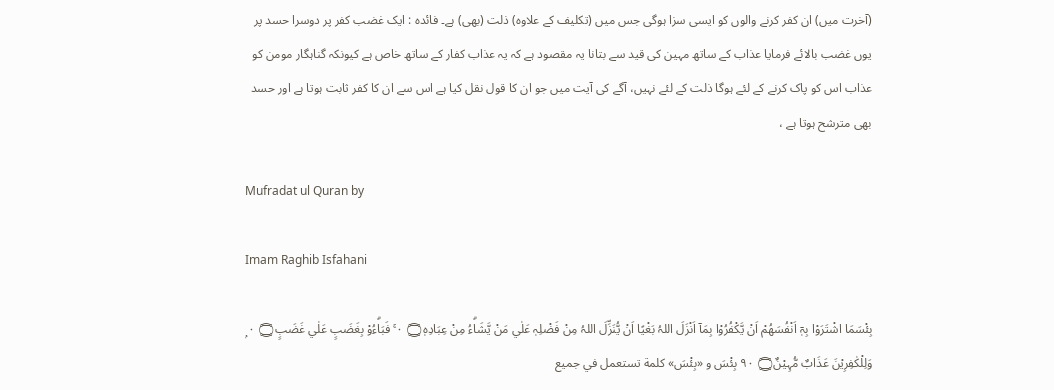(آخرت میں) ان کفر کرنے والوں کو ایسی سزا ہوگی جس میں (تکلیف کے علاوہ) ذلت (بھی) ہے۔ فائدہ : ایک غضب کفر پر دوسرا حسد پر یوں غضب بالائے فرمایا عذاب کے ساتھ مہین کی قید سے بتانا یہ مقصود ہے کہ یہ عذاب کفار کے ساتھ خاص ہے کیونکہ گناہگار مومن کو عذاب اس کو پاک کرنے کے لئے ہوگا ذلت کے لئے نہیں، آگے کی آیت میں جو ان کا قول نقل کیا ہے اس سے ان کا کفر ثابت ہوتا ہے اور حسد بھی مترشح ہوتا ہے ،

Mufradat ul Quran by

Imam Raghib Isfahani

بِئْسَمَا اشْتَرَوْا بِہٖٓ اَنْفُسَھُمْ اَنْ يَّكْفُرُوْا بِمَآ اَنْزَلَ اللہُ بَغْيًا اَنْ يُّنَزِّلَ اللہُ مِنْ فَضْلِہٖ عَلٰي مَنْ يَّشَاۗءُ مِنْ عِبَادِہٖ۝ ٠ ۚ فَبَاۗءُوْ بِغَضَبٍ عَلٰي غَضَبٍ۝ ٠ ۭ وَلِلْكٰفِرِيْنَ عَذَابٌ مُّہِيْنٌ۝ ٩٠ بِئْسَ و «بِئْسَ» كلمة تستعمل في جمیع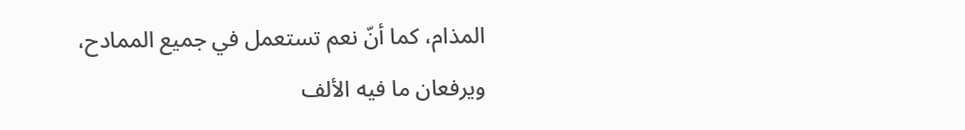المذام، كما أنّ نعم تستعمل في جمیع الممادح، ويرفعان ما فيه الألف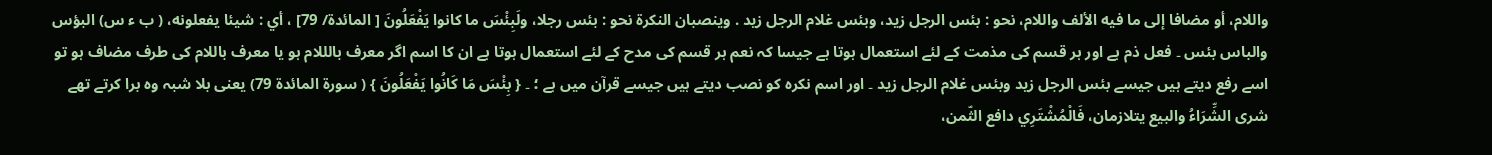واللام، أو مضافا إلى ما فيه الألف واللام، نحو : بئس الرجل زيد، وبئس غلام الرجل زيد . وينصبان النکرة نحو : بئس رجلا، ولَبِئْسَ ما کانوا يَفْعَلُونَ [ المائدة/ 79] ، أي : شيئا يفعلونه، ( ب ء س) البؤس والباس بئس ۔ فعل ذم ہے اور ہر قسم کی مذمت کے لئے استعمال ہوتا ہے جیسا کہ نعم ہر قسم کی مدح کے لئے استعمال ہوتا ہے ان کا اسم اگر معرف بالللام ہو یا معرف باللام کی طرف مضاف ہو تو اسے رفع دیتے ہیں جیسے بئس الرجل زید وبئس غلام الرجل زید ۔ اور اسم نکرہ کو نصب دیتے ہیں جیسے قرآن میں ہے ؛ ۔ { بِئْسَ مَا كَانُوا يَفْعَلُونَ } ( سورة المائدة 79) یعنی بلا شبہ وہ برا کرتے تھے شری الشِّرَاءُ والبیع يتلازمان، فَالْمُشْتَرِي دافع الثّمن،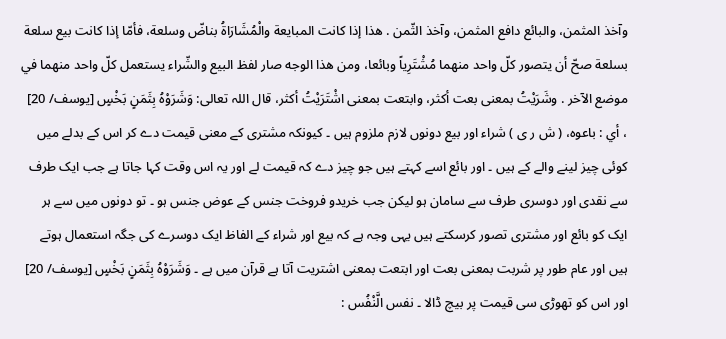وآخذ المثمن، والبائع دافع المثمن، وآخذ الثّمن . هذا إذا کانت المبایعة والْمُشَارَاةُ بناضّ وسلعة، فأمّا إذا کانت بيع سلعة بسلعة صحّ أن يتصور کلّ واحد منهما مُشْتَرِياً وبائعا، ومن هذا الوجه صار لفظ البیع والشّراء يستعمل کلّ واحد منهما في موضع الآخر . وشَرَيْتُ بمعنی بعت أكثر، وابتعت بمعنی اشْتَرَيْتُ أكثر، قال اللہ تعالی: وَشَرَوْهُ بِثَمَنٍ بَخْسٍ [يوسف/ 20] ، أي : باعوه، ( ش ر ی ) شراء اور بیع دونوں لازم ملزوم ہیں ۔ کیونکہ مشتری کے معنی قیمت دے کر اس کے بدلے میں کوئی چیز لینے والے کے ہیں ۔ اور بائع اسے کہتے ہیں جو چیز دے کہ قیمت لے اور یہ اس وقت کہا جاتا ہے جب ایک طرف سے نقدی اور دوسری طرف سے سامان ہو لیکن جب خریدو فروخت جنس کے عوض جنس ہو ۔ تو دونوں میں سے ہر ایک کو بائع اور مشتری تصور کرسکتے ہیں یہی وجہ ہے کہ بیع اور شراء کے الفاظ ایک دوسرے کی جگہ استعمال ہوتے ہیں اور عام طور پر شربت بمعنی بعت اور ابتعت بمعنی اشتریت آتا ہے قرآن میں ہے ۔ وَشَرَوْهُ بِثَمَنٍ بَخْسٍ [يوسف/ 20] اور اس کو تھوڑی سی قیمت پر بیچ ڈالا ۔ نفس الَّنْفُس :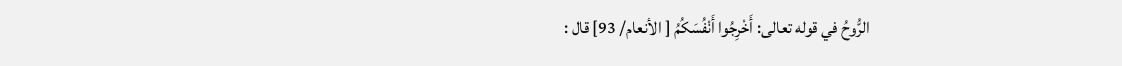الرُّوحُ في قوله تعالی: أَخْرِجُوا أَنْفُسَكُمُ [ الأنعام/ 93] قال :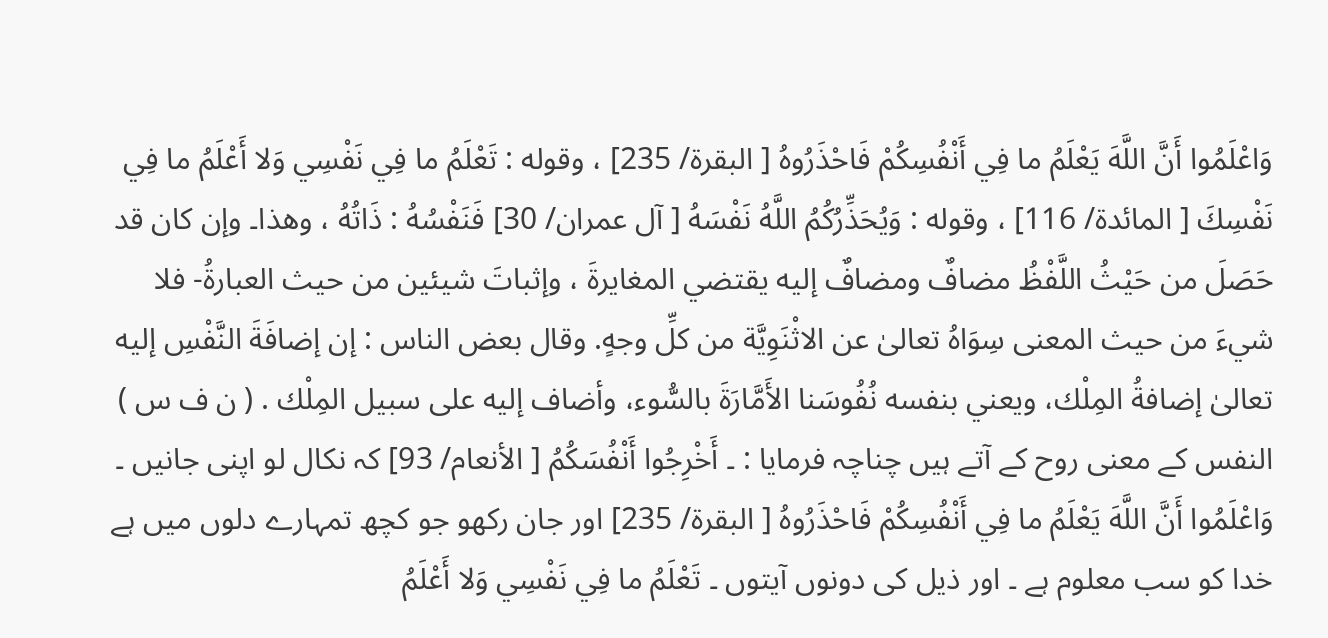وَاعْلَمُوا أَنَّ اللَّهَ يَعْلَمُ ما فِي أَنْفُسِكُمْ فَاحْذَرُوهُ [ البقرة/ 235] ، وقوله : تَعْلَمُ ما فِي نَفْسِي وَلا أَعْلَمُ ما فِي نَفْسِكَ [ المائدة/ 116] ، وقوله : وَيُحَذِّرُكُمُ اللَّهُ نَفْسَهُ [ آل عمران/ 30] فَنَفْسُهُ : ذَاتُهُ ، وهذا۔ وإن کان قد حَصَلَ من حَيْثُ اللَّفْظُ مضافٌ ومضافٌ إليه يقتضي المغایرةَ ، وإثباتَ شيئين من حيث العبارةُ- فلا شيءَ من حيث المعنی سِوَاهُ تعالیٰ عن الاثْنَوِيَّة من کلِّ وجهٍ. وقال بعض الناس : إن إضافَةَ النَّفْسِ إليه تعالیٰ إضافةُ المِلْك، ويعني بنفسه نُفُوسَنا الأَمَّارَةَ بالسُّوء، وأضاف إليه علی سبیل المِلْك . ( ن ف س ) النفس کے معنی روح کے آتے ہیں چناچہ فرمایا : ۔ أَخْرِجُوا أَنْفُسَكُمُ [ الأنعام/ 93] کہ نکال لو اپنی جانیں ۔ وَاعْلَمُوا أَنَّ اللَّهَ يَعْلَمُ ما فِي أَنْفُسِكُمْ فَاحْذَرُوهُ [ البقرة/ 235] اور جان رکھو جو کچھ تمہارے دلوں میں ہے خدا کو سب معلوم ہے ۔ اور ذیل کی دونوں آیتوں ۔ تَعْلَمُ ما فِي نَفْسِي وَلا أَعْلَمُ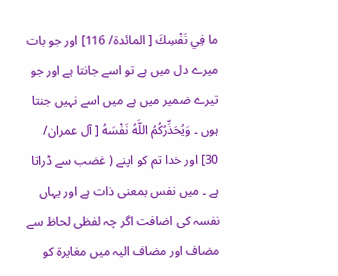ما فِي نَفْسِكَ [ المائدة/ 116] اور جو بات میرے دل میں ہے تو اسے جانتا ہے اور جو تیرے ضمیر میں ہے میں اسے نہیں جنتا ہوں ۔ وَيُحَذِّرُكُمُ اللَّهُ نَفْسَهُ [ آل عمران/ 30] اور خدا تم کو اپنے ( غضب سے ڈراتا ہے ۔ میں نفس بمعنی ذات ہے اور یہاں نفسہ کی اضافت اگر چہ لفظی لحاظ سے مضاف اور مضاف الیہ میں مغایرۃ کو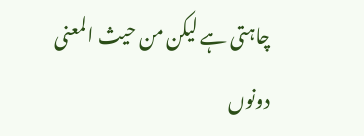چاہتی ہے لیکن من حیث المعنی دونوں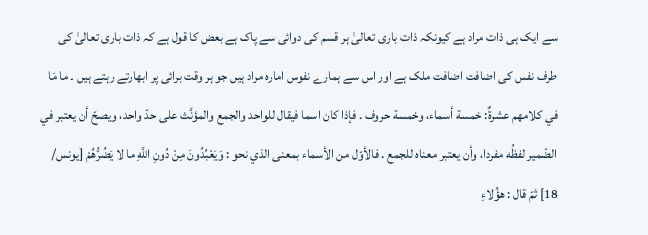سے ایک ہی ذات مراد ہے کیونکہ ذات باری تعالیٰ ہر قسم کی دوائی سے پاک ہے بعض کا قول ہے کہ ذات باری تعالیٰ کی طرف نفس کی اضافت اضافت ملک ہے اور اس سے ہمارے نفوس امارہ مراد ہیں جو ہر وقت برائی پر ابھارتے رہتے ہیں ۔ ما مَا في کلامهم عشرةٌ: خمسة أسماء، وخمسة حروف . فإذا کان اسما فيقال للواحد والجمع والمؤنَّث علی حدّ واحد، ويصحّ أن يعتبر في الضّمير لفظُه مفردا، وأن يعتبر معناه للجمع . فالأوّل من الأسماء بمعنی الذي نحو : وَيَعْبُدُونَ مِنْ دُونِ اللَّهِ ما لا يَضُرُّهُمْ [يونس/ 18] ثمّ قال : هؤُلاءِ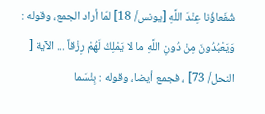شُفَعاؤُنا عِنْدَ اللَّهِ [يونس/ 18] لمّا أراد الجمع، وقوله : وَيَعْبُدُونَ مِنْ دُونِ اللَّهِ ما لا يَمْلِكُ لَهُمْ رِزْقاً ... الآية [ النحل/ 73] ، فجمع أيضا، وقوله : بِئْسَما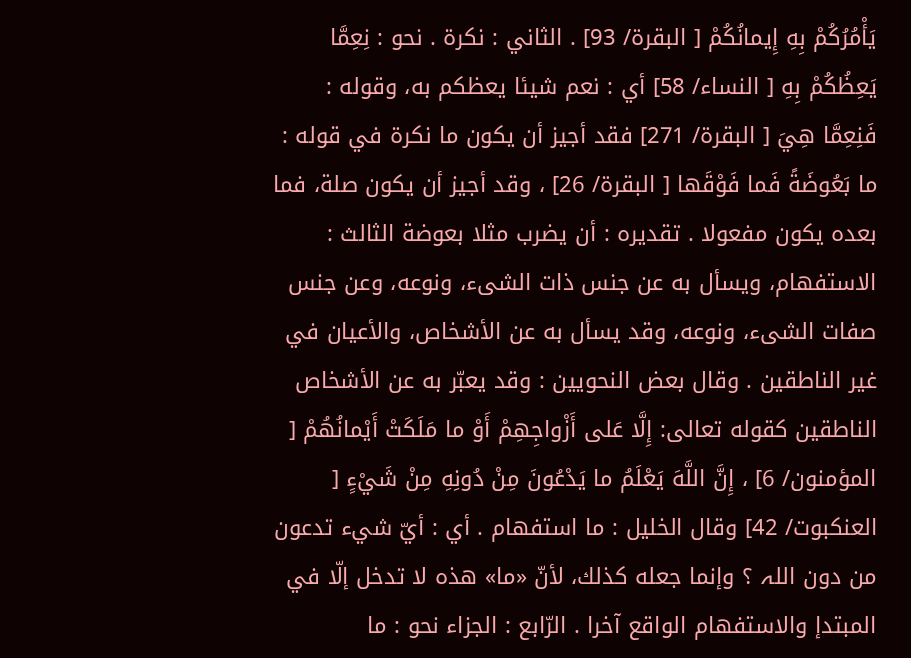يَأْمُرُكُمْ بِهِ إِيمانُكُمْ [ البقرة/ 93] . الثاني : نكرة . نحو : نِعِمَّا يَعِظُكُمْ بِهِ [ النساء/ 58] أي : نعم شيئا يعظکم به، وقوله : فَنِعِمَّا هِيَ [ البقرة/ 271] فقد أجيز أن يكون ما نكرة في قوله : ما بَعُوضَةً فَما فَوْقَها [ البقرة/ 26] ، وقد أجيز أن يكون صلة، فما بعده يكون مفعولا . تقدیره : أن يضرب مثلا بعوضة الثالث : الاستفهام، ويسأل به عن جنس ذات الشیء، ونوعه، وعن جنس صفات الشیء، ونوعه، وقد يسأل به عن الأشخاص، والأعيان في غير الناطقین . وقال بعض النحويين : وقد يعبّر به عن الأشخاص الناطقین کقوله تعالی: إِلَّا عَلى أَزْواجِهِمْ أَوْ ما مَلَكَتْ أَيْمانُهُمْ [ المؤمنون/ 6] ، إِنَّ اللَّهَ يَعْلَمُ ما يَدْعُونَ مِنْ دُونِهِ مِنْ شَيْءٍ [ العنکبوت/ 42] وقال الخلیل : ما استفهام . أي : أيّ شيء تدعون من دون اللہ ؟ وإنما جعله كذلك، لأنّ «ما» هذه لا تدخل إلّا في المبتدإ والاستفهام الواقع آخرا . الرّابع : الجزاء نحو : ما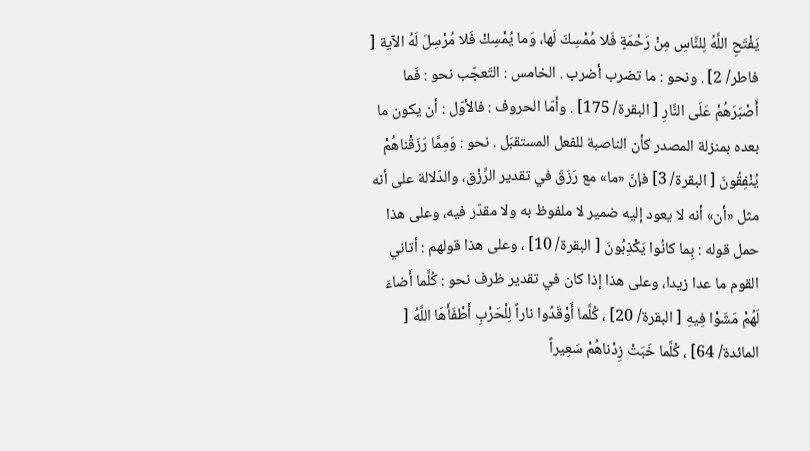يَفْتَحِ اللَّهُ لِلنَّاسِ مِنْ رَحْمَةٍ فَلا مُمْسِكَ لَها، وَما يُمْسِكْ فَلا مُرْسِلَ لَهُ الآية [ فاطر/ 2] . ونحو : ما تضرب أضرب . الخامس : التّعجّب نحو : فَما أَصْبَرَهُمْ عَلَى النَّارِ [ البقرة/ 175] . وأمّا الحروف : فالأوّل : أن يكون ما بعده بمنزلة المصدر كأن الناصبة للفعل المستقبَل . نحو : وَمِمَّا رَزَقْناهُمْ يُنْفِقُونَ [ البقرة/ 3] فإنّ «ما» مع رَزَقَ في تقدیر الرِّزْق، والدّلالة علی أنه مثل «أن» أنه لا يعود إليه ضمیر لا ملفوظ به ولا مقدّر فيه، وعلی هذا حمل قوله : بِما کانُوا يَكْذِبُونَ [ البقرة/ 10] ، وعلی هذا قولهم : أتاني القوم ما عدا زيدا، وعلی هذا إذا کان في تقدیر ظرف نحو : كُلَّما أَضاءَ لَهُمْ مَشَوْا فِيهِ [ البقرة/ 20] ، كُلَّما أَوْقَدُوا ناراً لِلْحَرْبِ أَطْفَأَهَا اللَّهُ [ المائدة/ 64] ، كُلَّما خَبَتْ زِدْناهُمْ سَعِيراً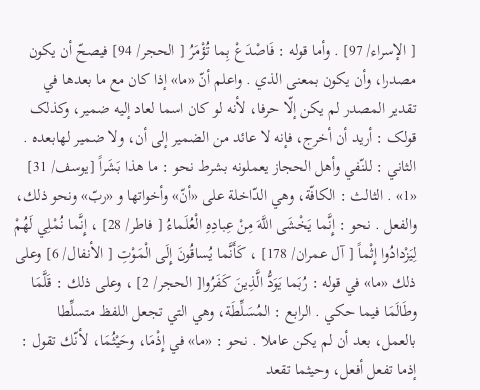[ الإسراء/ 97] . وأما قوله : فَاصْدَعْ بِما تُؤْمَرُ [ الحجر/ 94] فيصحّ أن يكون مصدرا، وأن يكون بمعنی الذي . واعلم أنّ «ما» إذا کان مع ما بعدها في تقدیر المصدر لم يكن إلّا حرفا، لأنه لو کان اسما لعاد إليه ضمیر، وکذلک قولک : أريد أن أخرج، فإنه لا عائد من الضمیر إلى أن، ولا ضمیر لهابعده . الثاني : للنّفي وأهل الحجاز يعملونه بشرط نحو : ما هذا بَشَراً [يوسف/ 31] «1» . الثالث : الکافّة، وهي الدّاخلة علی «أنّ» وأخواتها و «ربّ» ونحو ذلك، والفعل . نحو : إِنَّما يَخْشَى اللَّهَ مِنْ عِبادِهِ الْعُلَماءُ [ فاطر/ 28] ، إِنَّما نُمْلِي لَهُمْ لِيَزْدادُوا إِثْماً [ آل عمران/ 178] ، كَأَنَّما يُساقُونَ إِلَى الْمَوْتِ [ الأنفال/ 6] وعلی ذلك «ما» في قوله : رُبَما يَوَدُّ الَّذِينَ كَفَرُوا[ الحجر/ 2] ، وعلی ذلك : قَلَّمَا وطَالَمَا فيما حكي . الرابع : المُسَلِّطَة، وهي التي تجعل اللفظ متسلِّطا بالعمل، بعد أن لم يكن عاملا . نحو : «ما» في إِذْمَا، وحَيْثُمَا، لأنّك تقول : إذما تفعل أفعل، وحیثما تقعد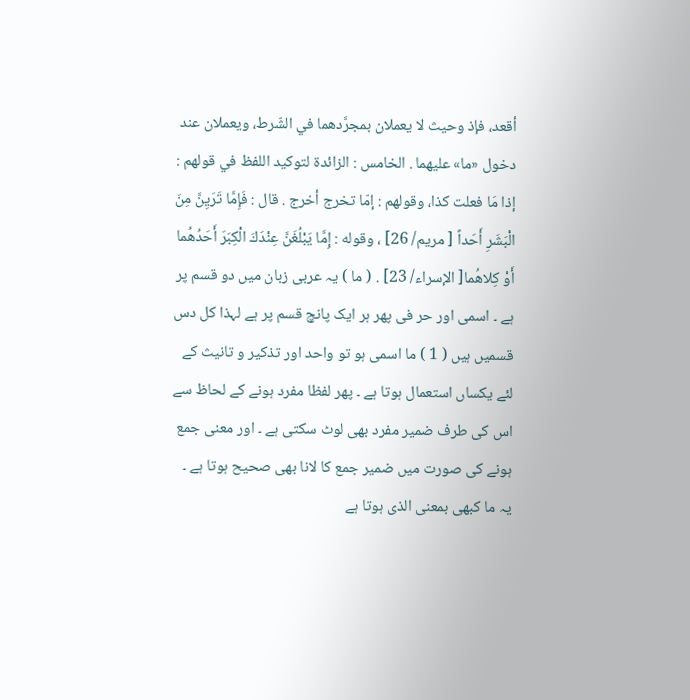أقعد، فإذ وحیث لا يعملان بمجرَّدهما في الشّرط، ويعملان عند دخول «ما» عليهما . الخامس : الزائدة لتوکيد اللفظ في قولهم : إذا مَا فعلت کذا، وقولهم : إمّا تخرج أخرج . قال : فَإِمَّا تَرَيِنَّ مِنَ الْبَشَرِ أَحَداً [ مریم/ 26] ، وقوله : إِمَّا يَبْلُغَنَّ عِنْدَكَ الْكِبَرَ أَحَدُهُما أَوْ كِلاهُما[ الإسراء/ 23] . ( ما ) یہ عربی زبان میں دو قسم پر ہے ۔ اسمی اور حر فی پھر ہر ایک پانچ قسم پر ہے لہذا کل دس قسمیں ہیں ( 1 ) ما اسمی ہو تو واحد اور تذکیر و تانیث کے لئے یکساں استعمال ہوتا ہے ۔ پھر لفظا مفرد ہونے کے لحاظ سے اس کی طرف ضمیر مفرد بھی لوٹ سکتی ہے ۔ اور معنی جمع ہونے کی صورت میں ضمیر جمع کا لانا بھی صحیح ہوتا ہے ۔ یہ ما کبھی بمعنی الذی ہوتا ہے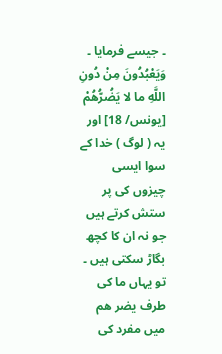۔ جیسے فرمایا ۔ وَيَعْبُدُونَ مِنْ دُونِ اللَّهِ ما لا يَضُرُّهُمْ [يونس/ 18] اور یہ ( لوگ ) خدا کے سوا ایسی چیزوں کی پر ستش کرتے ہیں جو نہ ان کا کچھ بگاڑ سکتی ہیں ۔ تو یہاں ما کی طرف یضر ھم میں مفرد کی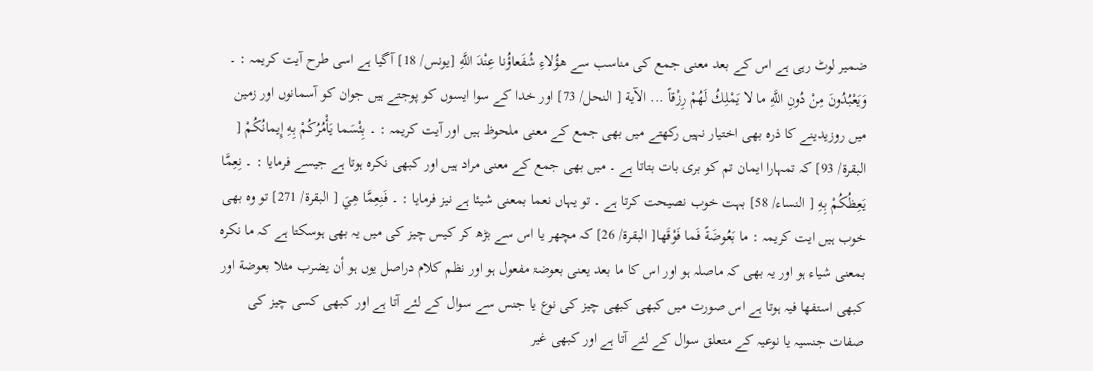ضمیر لوٹ رہی ہے اس کے بعد معنی جمع کی مناسب سے هؤُلاءِ شُفَعاؤُنا عِنْدَ اللَّهِ [يونس/ 18] آگیا ہے اسی طرح آیت کریمہ : ۔ وَيَعْبُدُونَ مِنْ دُونِ اللَّهِ ما لا يَمْلِكُ لَهُمْ رِزْقاً ... الآية [ النحل/ 73] اور خدا کے سوا ایسوں کو پوجتے ہیں جوان کو آسمانوں اور زمین میں روزیدینے کا ذرہ بھی اختیار نہیں رکھتے میں بھی جمع کے معنی ملحوظ ہیں اور آیت کریمہ : ۔ بِئْسَما يَأْمُرُكُمْ بِهِ إِيمانُكُمْ [ البقرة/ 93] کہ تمہارا ایمان تم کو بری بات بتاتا ہے ۔ میں بھی جمع کے معنی مراد ہیں اور کبھی نکرہ ہوتا ہے جیسے فرمایا : ۔ نِعِمَّا يَعِظُكُمْ بِهِ [ النساء/ 58] بہت خوب نصیحت کرتا ہے ۔ تو یہاں نعما بمعنی شیئا ہے نیز فرمایا : ۔ فَنِعِمَّا هِيَ [ البقرة/ 271] تو وہ بھی خوب ہیں ایت کریمہ : ما بَعُوضَةً فَما فَوْقَها[ البقرة/ 26] کہ مچھر یا اس سے بڑھ کر کیس چیز کی میں یہ بھی ہوسکتا ہے کہ ما نکرہ بمعنی شیاء ہو اور یہ بھی کہ ماصلہ ہو اور اس کا ما بعد یعنی بعوضۃ مفعول ہو اور نظم کلام دراصل یوں ہو أن يضرب مثلا بعوضة اور کبھی استفھا فیہ ہوتا ہے اس صورت میں کبھی کبھی چیز کی نوع یا جنس سے سوال کے لئے آتا ہے اور کبھی کسی چیز کی صفات جنسیہ یا نوعیہ کے متعلق سوال کے لئے آتا ہے اور کبھی غیر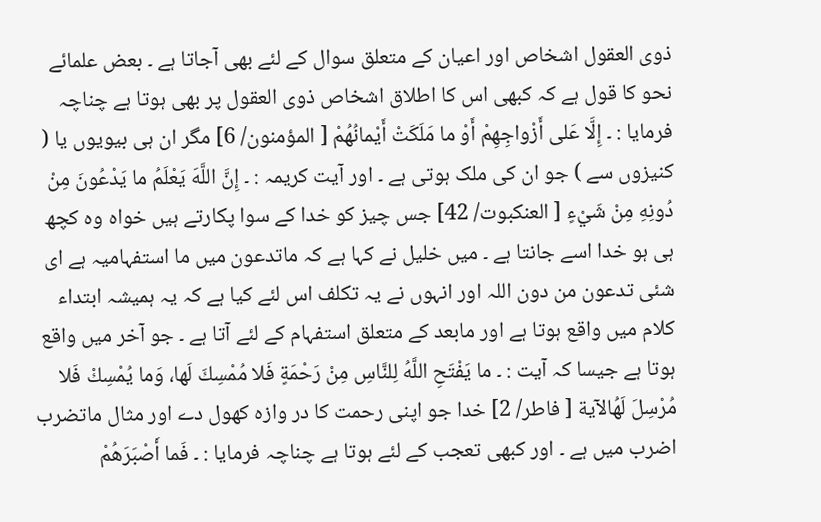ذوی العقول اشخاص اور اعیان کے متعلق سوال کے لئے بھی آجاتا ہے ۔ بعض علمائے نحو کا قول ہے کہ کبھی اس کا اطلاق اشخاص ذوی العقول پر بھی ہوتا ہے چناچہ فرمایا : ۔ إِلَّا عَلى أَزْواجِهِمْ أَوْ ما مَلَكَتْ أَيْمانُهُمْ [ المؤمنون/ 6] مگر ان ہی بیویوں یا ( کنیزوں سے ) جو ان کی ملک ہوتی ہے ۔ اور آیت کریمہ : ۔ إِنَّ اللَّهَ يَعْلَمُ ما يَدْعُونَ مِنْ دُونِهِ مِنْ شَيْءٍ [ العنکبوت/ 42] جس چیز کو خدا کے سوا پکارتے ہیں خواہ وہ کچھ ہی ہو خدا اسے جانتا ہے ۔ میں خلیل نے کہا ہے کہ ماتدعون میں ما استفہامیہ ہے ای شئی تدعون من دون اللہ اور انہوں نے یہ تکلف اس لئے کیا ہے کہ یہ ہمیشہ ابتداء کلام میں واقع ہوتا ہے اور مابعد کے متعلق استفہام کے لئے آتا ہے ۔ جو آخر میں واقع ہوتا ہے جیسا کہ آیت : ۔ ما يَفْتَحِ اللَّهُ لِلنَّاسِ مِنْ رَحْمَةٍ فَلا مُمْسِكَ لَها، وَما يُمْسِكْ فَلا مُرْسِلَ لَهُالآية [ فاطر/ 2] خدا جو اپنی رحمت کا در وازہ کھول دے اور مثال ماتضرب اضرب میں ہے ۔ اور کبھی تعجب کے لئے ہوتا ہے چناچہ فرمایا : ۔ فَما أَصْبَرَهُمْ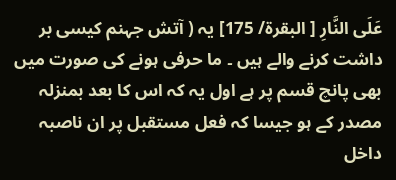عَلَى النَّارِ [ البقرة/ 175] یہ ( آتش جہنم کیسی بر داشت کرنے والے ہیں ۔ ما حرفی ہونے کی صورت میں بھی پانچ قسم پر ہے اول یہ کہ اس کا بعد بمنزلہ مصدر کے ہو جیسا کہ فعل مستقبل پر ان ناصبہ داخل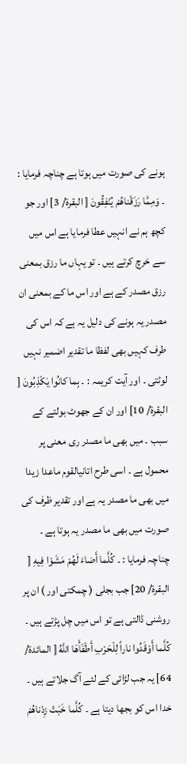ہونے کی صورت میں ہوتا ہے چناچہ فرمایا : ۔ وَمِمَّا رَزَقْناهُمْ يُنْفِقُونَ [ البقرة/ 3] اور جو کچھ ہم نے انہیں عطا فرمایا ہے اس میں سے خرچ کرتے ہیں ۔ تو یہاں ما رزق بمعنی رزق مصدر کے ہے اور اس ما کے بمعنی ان مصدر یہ ہونے کی دلیل یہ ہے کہ اس کی طرف کہیں بھی لفظا ما تقدیر اضمیر نہیں لوٹتی ۔ اور آیت کریمہ : ۔ بِما کانُوا يَكْذِبُونَ [ البقرة/ 10] اور ان کے جھوٹ بولتے کے سبب ۔ میں بھی ما مصدر ری معنی پر محمول ہے ۔ اسی طرح اتانیالقوم ماعدا زیدا میں بھی ما مصدر یہ ہے اور تقدیر ظرف کی صورت میں بھی ما مصدر یہ ہوتا ہے ۔ چناچہ فرمایا : ۔ كُلَّما أَضاءَ لَهُمْ مَشَوْا فِيهِ [ البقرة/ 20] جب بجلی ( چمکتی اور ) ان پر روشنی ڈالتی ہے تو اس میں چل پڑتے ہیں ۔ كُلَّما أَوْقَدُوا ناراً لِلْحَرْبِ أَطْفَأَهَا اللَّهُ [ المائدة/ 64] یہ جب لڑائی کے لئے آگ جلاتے ہیں ۔ خدا اس کو بجھا دیتا ہے ۔ كُلَّما خَبَتْ زِدْناهُمْ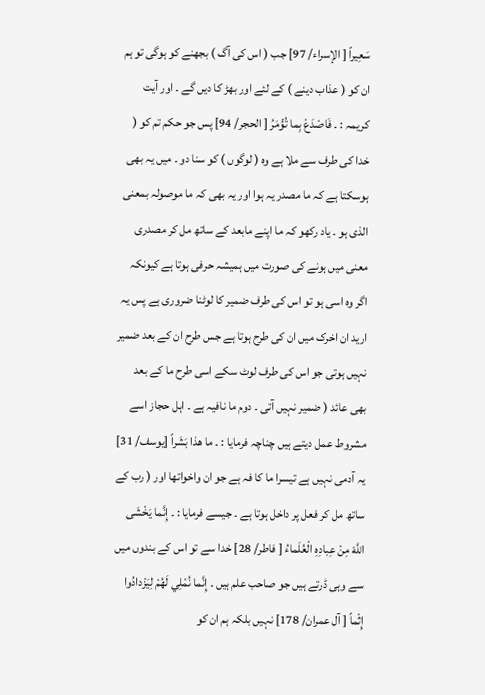سَعِيراً [ الإسراء/ 97] جب ( اس کی آگ ) بجھنے کو ہوگی تو ہم ان کو ( عذاب دینے ) کے لئے اور بھڑ کا دیں گے ۔ اور آیت کریمہ : ۔ فَاصْدَعْ بِما تُؤْمَرُ [ الحجر/ 94] پس جو حکم تم کو ( خدا کی طرف سے ملا ہے وہ ( لوگوں ) کو سنا دو ۔ میں یہ بھی ہوسکتا ہے کہ ما مصدر یہ ہوا اور یہ بھی کہ ما موصولہ بمعنی الذی ہو ۔ یاد رکھو کہ ما اپنے مابعد کے ساتھ مل کر مصدری معنی میں ہونے کی صورت میں ہمیشہ حرفی ہوتا ہے کیونکہ اگر وہ اسی ہو تو اس کی طرف ضمیر کا لوٹنا ضروری ہے پس یہ ارید ان اخرک میں ان کی طرح ہوتا ہے جس طرح ان کے بعد ضمیر نہیں ہوتی جو اس کی طرف لوٹ سکے اسی طرح ما کے بعد بھی عائد ( ضمیر نہیں آتی ۔ دوم ما نافیہ ہے ۔ اہل حجاز اسے مشروط عمل دیتے ہیں چناچہ فرمایا : ۔ ما هذا بَشَراً [يوسف/ 31] یہ آدمی نہیں ہے تیسرا ما کا فہ ہے جو ان واخواتھا اور ( رب کے ساتھ مل کر فعل پر داخل ہوتا ہے ۔ جیسے فرمایا : ۔ إِنَّما يَخْشَى اللَّهَ مِنْ عِبادِهِ الْعُلَماءُ [ فاطر/ 28] خدا سے تو اس کے بندوں میں سے وہی ڈرتے ہیں جو صاحب علم ہیں ۔ إِنَّما نُمْلِي لَهُمْ لِيَزْدادُوا إِثْماً [ آل عمران/ 178] نہیں بلکہ ہم ان کو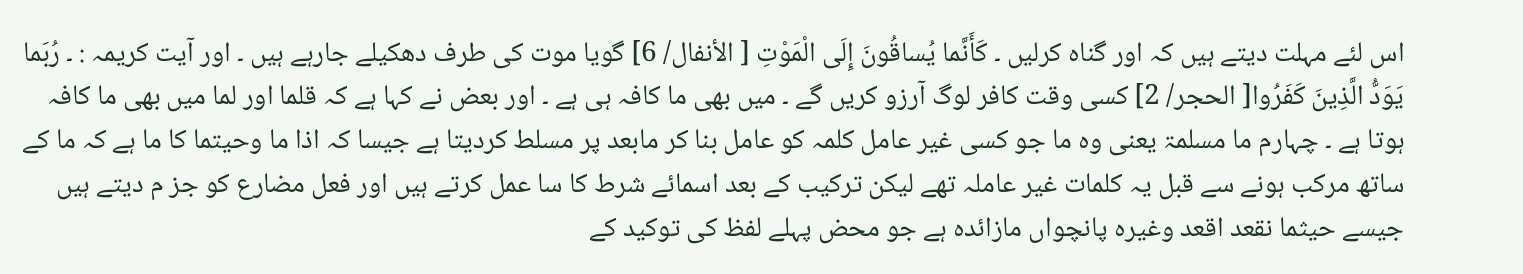اس لئے مہلت دیتے ہیں کہ اور گناہ کرلیں ۔ كَأَنَّما يُساقُونَ إِلَى الْمَوْتِ [ الأنفال/ 6] گویا موت کی طرف دھکیلے جارہے ہیں ۔ اور آیت کریمہ : ۔ رُبَما يَوَدُّ الَّذِينَ كَفَرُوا[ الحجر/ 2] کسی وقت کافر لوگ آرزو کریں گے ۔ میں بھی ما کافہ ہی ہے ۔ اور بعض نے کہا ہے کہ قلما اور لما میں بھی ما کافہ ہوتا ہے ۔ چہارم ما مسلمۃ یعنی وہ ما جو کسی غیر عامل کلمہ کو عامل بنا کر مابعد پر مسلط کردیتا ہے جیسا کہ اذا ما وحیتما کا ما ہے کہ ما کے ساتھ مرکب ہونے سے قبل یہ کلمات غیر عاملہ تھے لیکن ترکیب کے بعد اسمائے شرط کا سا عمل کرتے ہیں اور فعل مضارع کو جز م دیتے ہیں جیسے حیثما نقعد اقعد وغیرہ پانچواں مازائدہ ہے جو محض پہلے لفظ کی توکید کے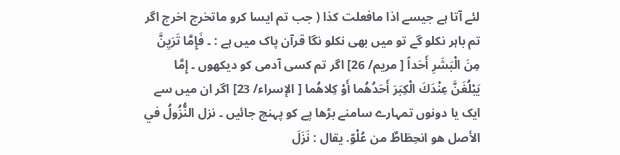لئے آتا ہے جیسے اذا مافعلت کذا ( جب تم ایسا کرو ماتخرج اخرج اگر تم باہر نکلو گے تو میں بھی نکلو نگا قرآن پاک میں ہے : ۔ فَإِمَّا تَرَيِنَّ مِنَ الْبَشَرِ أَحَداً [ مریم/ 26] اگر تم کسی آدمی کو دیکھوں ۔ إِمَّا يَبْلُغَنَّ عِنْدَكَ الْكِبَرَ أَحَدُهُما أَوْ كِلاهُما [ الإسراء/ 23] اگر ان میں سے ایک یا دونوں تمہارے سامنے بڑھا پے کو پہنچ جائیں ۔ نزل النُّزُولُ في الأصل هو انحِطَاطٌ من عُلْوّ. يقال : نَزَلَ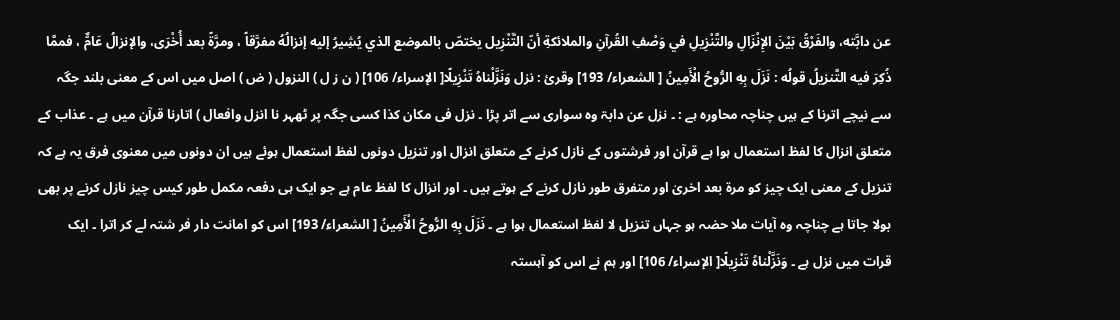عن دابَّته، والفَرْقُ بَيْنَ الإِنْزَالِ والتَّنْزِيلِ في وَصْفِ القُرآنِ والملائكةِ أنّ التَّنْزِيل يختصّ بالموضع الذي يُشِيرُ إليه إنزالُهُ مفرَّقاً ، ومرَّةً بعد أُخْرَى، والإنزالُ عَامٌّ ، فممَّا ذُكِرَ فيه التَّنزیلُ قولُه : نَزَلَ بِهِ الرُّوحُ الْأَمِينُ [ الشعراء/ 193] وقرئ : نزل وَنَزَّلْناهُ تَنْزِيلًا[ الإسراء/ 106] ( ن ز ل ) النزول ( ض ) اصل میں اس کے معنی بلند جگہ سے نیچے اترنا کے ہیں چناچہ محاورہ ہے : ۔ نزل عن دابۃ وہ سواری سے اتر پڑا ۔ نزل فی مکان کذا کسی جگہ پر ٹھہر نا انزل وافعال ) اتارنا قرآن میں ہے ۔ عذاب کے متعلق انزال کا لفظ استعمال ہوا ہے قرآن اور فرشتوں کے نازل کرنے کے متعلق انزال اور تنزیل دونوں لفظ استعمال ہوئے ہیں ان دونوں میں معنوی فرق یہ ہے کہ تنزیل کے معنی ایک چیز کو مرۃ بعد اخریٰ اور متفرق طور نازل کرنے کے ہوتے ہیں ۔ اور انزال کا لفظ عام ہے جو ایک ہی دفعہ مکمل طور کیس چیز نازل کرنے پر بھی بولا جاتا ہے چناچہ وہ آیات ملا حضہ ہو جہاں تنزیل لا لفظ استعمال ہوا ہے ۔ نَزَلَ بِهِ الرُّوحُ الْأَمِينُ [ الشعراء/ 193] اس کو امانت دار فر شتہ لے کر اترا ۔ ایک قرات میں نزل ہے ۔ وَنَزَّلْناهُ تَنْزِيلًا[ الإسراء/ 106] اور ہم نے اس کو آہستہ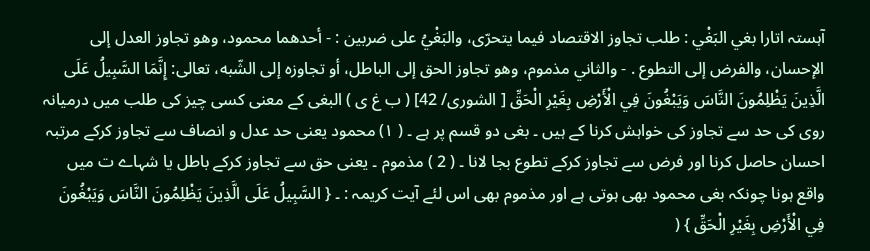آہستہ اتارا بغي البَغْي : طلب تجاوز الاقتصاد فيما يتحرّى، والبَغْيُ علی ضربین : - أحدهما محمود، وهو تجاوز العدل إلى الإحسان، والفرض إلى التطوع . - والثاني مذموم، وهو تجاوز الحق إلى الباطل، أو تجاوزه إلى الشّبه، تعالی: إِنَّمَا السَّبِيلُ عَلَى الَّذِينَ يَظْلِمُونَ النَّاسَ وَيَبْغُونَ فِي الْأَرْضِ بِغَيْرِ الْحَقِّ [ الشوری/ 42] ( ب غ ی ) البغی کے معنی کسی چیز کی طلب میں درمیانہ روی کی حد سے تجاوز کی خواہش کرنا کے ہیں ۔ بغی دو قسم پر ہے ۔ ( ١) محمود یعنی حد عدل و انصاف سے تجاوز کرکے مرتبہ احسان حاصل کرنا اور فرض سے تجاوز کرکے تطوع بجا لانا ۔ ( 2 ) مذموم ۔ یعنی حق سے تجاوز کرکے باطل یا شہاے ت میں واقع ہونا چونکہ بغی محمود بھی ہوتی ہے اور مذموم بھی اس لئے آیت کریمہ : ۔ { السَّبِيلُ عَلَى الَّذِينَ يَظْلِمُونَ النَّاسَ وَيَبْغُونَ فِي الْأَرْضِ بِغَيْرِ الْحَقِّ } (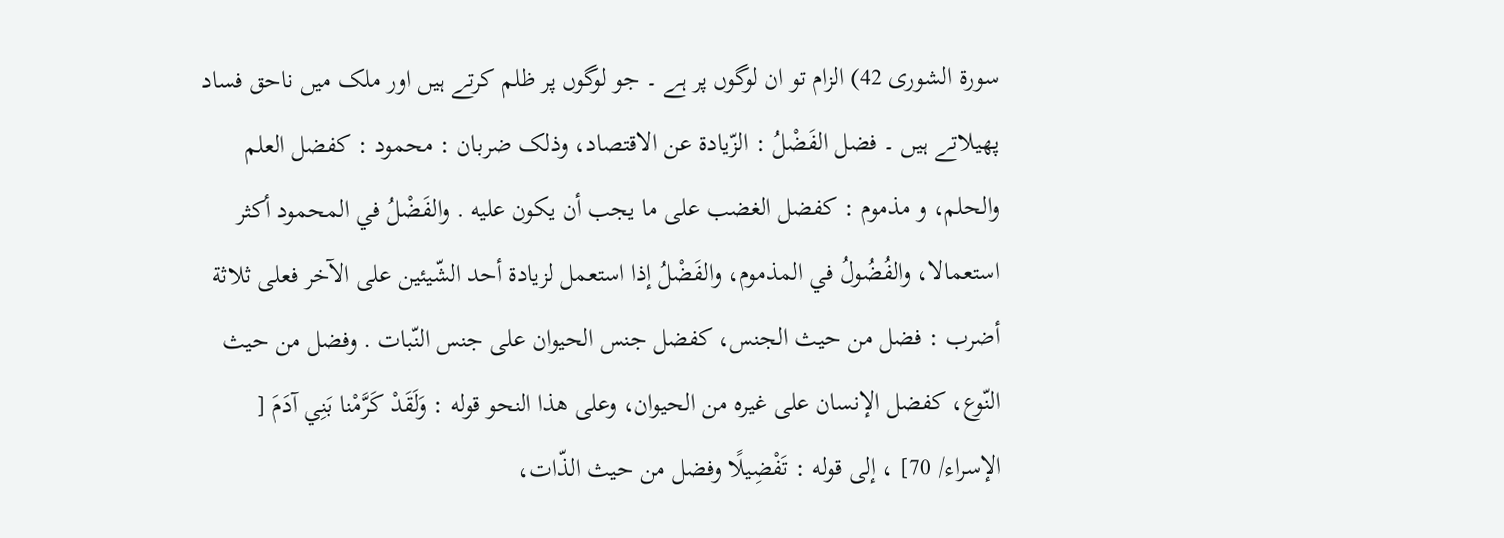سورة الشوری 42) الزام تو ان لوگوں پر ہے ۔ جو لوگوں پر ظلم کرتے ہیں اور ملک میں ناحق فساد پھیلاتے ہیں ۔ فضل الفَضْلُ : الزّيادة عن الاقتصاد، وذلک ضربان : محمود : کفضل العلم والحلم، و مذموم : کفضل الغضب علی ما يجب أن يكون عليه . والفَضْلُ في المحمود أكثر استعمالا، والفُضُولُ في المذموم، والفَضْلُ إذا استعمل لزیادة أحد الشّيئين علی الآخر فعلی ثلاثة أضرب : فضل من حيث الجنس، کفضل جنس الحیوان علی جنس النّبات . وفضل من حيث النّوع، کفضل الإنسان علی غيره من الحیوان، وعلی هذا النحو قوله : وَلَقَدْ كَرَّمْنا بَنِي آدَمَ [ الإسراء/ 70] ، إلى قوله : تَفْضِيلًا وفضل من حيث الذّات،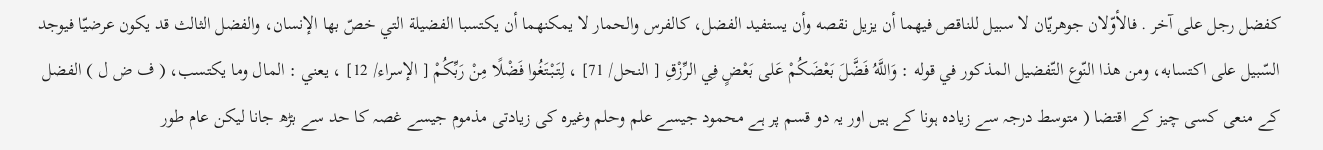کفضل رجل علی آخر . فالأوّلان جوهريّان لا سبیل للناقص فيهما أن يزيل نقصه وأن يستفید الفضل، کالفرس والحمار لا يمكنهما أن يکتسبا الفضیلة التي خصّ بها الإنسان، والفضل الثالث قد يكون عرضيّا فيوجد السّبيل علی اکتسابه، ومن هذا النّوع التّفضیل المذکور في قوله : وَاللَّهُ فَضَّلَ بَعْضَكُمْ عَلى بَعْضٍ فِي الرِّزْقِ [ النحل/ 71] ، لِتَبْتَغُوا فَضْلًا مِنْ رَبِّكُمْ [ الإسراء/ 12] ، يعني : المال وما يکتسب، ( ف ض ل ) الفضل کے منعی کسی چیز کے اقتضا ( متوسط درجہ سے زیادہ ہونا کے ہیں اور یہ دو قسم پر ہے محمود جیسے علم وحلم وغیرہ کی زیادتی مذموم جیسے غصہ کا حد سے بڑھ جانا لیکن عام طور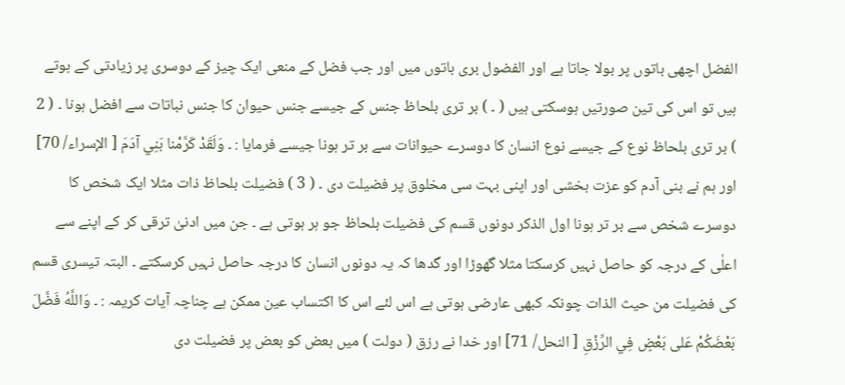الفضل اچھی باتوں پر بولا جاتا ہے اور الفضول بری باتوں میں اور جب فضل کے منعی ایک چیز کے دوسری پر زیادتی کے ہوتے ہیں تو اس کی تین صورتیں ہوسکتی ہیں ( ۔ ) بر تری بلحاظ جنس کے جیسے جنس حیوان کا جنس نباتات سے افضل ہونا ۔ ( 2 ) بر تری بلحاظ نوع کے جیسے نوع انسان کا دوسرے حیوانات سے بر تر ہونا جیسے فرمایا : ۔ وَلَقَدْ كَرَّمْنا بَنِي آدَمَ [ الإسراء/ 70] اور ہم نے بنی آدم کو عزت بخشی اور اپنی بہت سی مخلوق پر فضیلت دی ۔ ( 3 ) فضیلت بلحاظ ذات مثلا ایک شخص کا دوسرے شخص سے بر تر ہونا اول الذکر دونوں قسم کی فضیلت بلحاظ جو ہر ہوتی ہے ۔ جن میں ادنیٰ ترقی کر کے اپنے سے اعلٰی کے درجہ کو حاصل نہیں کرسکتا مثلا گھوڑا اور گدھا کہ یہ دونوں انسان کا درجہ حاصل نہیں کرسکتے ۔ البتہ تیسری قسم کی فضیلت من حیث الذات چونکہ کبھی عارضی ہوتی ہے اس لئے اس کا اکتساب عین ممکن ہے چناچہ آیات کریمہ : ۔ وَاللَّهُ فَضَّلَ بَعْضَكُمْ عَلى بَعْضٍ فِي الرِّزْقِ [ النحل/ 71] اور خدا نے رزق ( دولت ) میں بعض کو بعض پر فضیلت دی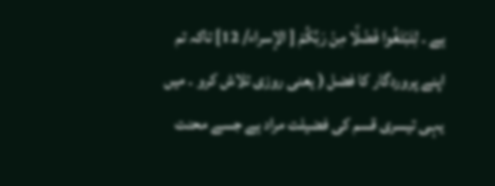ہے ۔ لِتَبْتَغُوا فَضْلًا مِنْ رَبِّكُمْ [ الإسراء/ 12] تاکہ تم اپنے پروردگار کا فضل ( یعنی روزی تلاش کرو ۔ میں یہی تیسری قسم کی فضیلت مراد ہے جسے محنت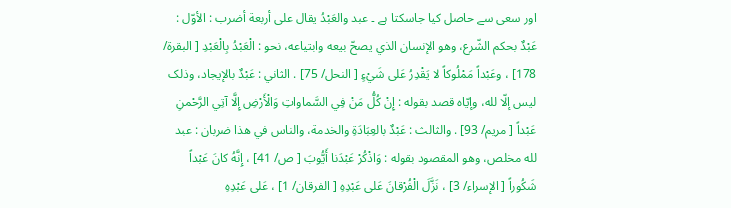اور سعی سے حاصل کیا جاسکتا ہے ۔ عبد والعَبْدُ يقال علی أربعة أضرب : الأوّل : عَبْدٌ بحکم الشّرع، وهو الإنسان الذي يصحّ بيعه وابتیاعه، نحو : الْعَبْدُ بِالْعَبْدِ [ البقرة/ 178] ، وعَبْداً مَمْلُوكاً لا يَقْدِرُ عَلى شَيْءٍ [ النحل/ 75] . الثاني : عَبْدٌ بالإيجاد، وذلک ليس إلّا لله، وإيّاه قصد بقوله : إِنْ كُلُّ مَنْ فِي السَّماواتِ وَالْأَرْضِ إِلَّا آتِي الرَّحْمنِ عَبْداً [ مریم/ 93] . والثالث : عَبْدٌ بالعِبَادَةِ والخدمة، والناس في هذا ضربان : عبد لله مخلص، وهو المقصود بقوله : وَاذْكُرْ عَبْدَنا أَيُّوبَ [ ص/ 41] ، إِنَّهُ كانَ عَبْداً شَكُوراً [ الإسراء/ 3] ، نَزَّلَ الْفُرْقانَ عَلى عَبْدِهِ [ الفرقان/ 1] ، عَلى عَبْدِهِ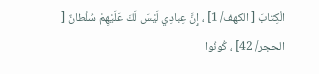الْكِتابَ [ الكهف/ 1] ، إِنَّ عِبادِي لَيْسَ لَكَ عَلَيْهِمْ سُلْطانٌ [ الحجر/ 42] ، كُونُوا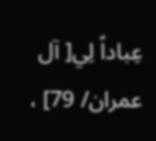عِباداً لِي[ آل عمران/ 79] ،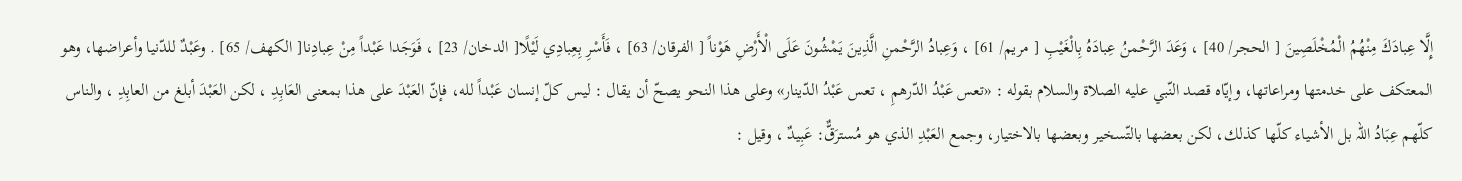إِلَّا عِبادَكَ مِنْهُمُ الْمُخْلَصِينَ [ الحجر/ 40] ، وَعَدَ الرَّحْمنُ عِبادَهُ بِالْغَيْبِ [ مریم/ 61] ، وَعِبادُ الرَّحْمنِ الَّذِينَ يَمْشُونَ عَلَى الْأَرْضِ هَوْناً [ الفرقان/ 63] ، فَأَسْرِ بِعِبادِي لَيْلًا[ الدخان/ 23] ، فَوَجَدا عَبْداً مِنْ عِبادِنا[ الكهف/ 65] . وعَبْدٌ للدّنيا وأعراضها، وهو المعتکف علی خدمتها ومراعاتها، وإيّاه قصد النّبي عليه الصلاة والسلام بقوله : «تعس عَبْدُ الدّرهمِ ، تعس عَبْدُ الدّينار» وعلی هذا النحو يصحّ أن يقال : ليس كلّ إنسان عَبْداً لله، فإنّ العَبْدَ علی هذا بمعنی العَابِدِ ، لکن العَبْدَ أبلغ من العابِدِ ، والناس کلّهم عِبَادُ اللہ بل الأشياء کلّها كذلك، لکن بعضها بالتّسخیر وبعضها بالاختیار، وجمع العَبْدِ الذي هو مُسترَقٌّ: عَبِيدٌ ، وقیل :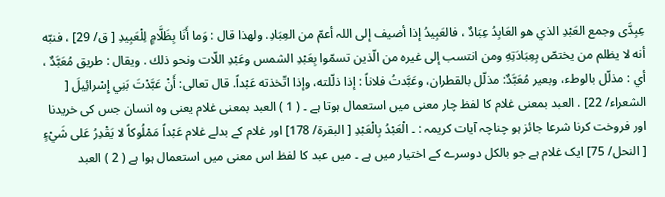عِبِدَّى وجمع العَبْدِ الذي هو العَابِدُ عِبَادٌ ، فالعَبِيدُ إذا أضيف إلى اللہ أعمّ من العِبَادِ. ولهذا قال : وَما أَنَا بِظَلَّامٍ لِلْعَبِيدِ [ ق/ 29] ، فنبّه أنه لا يظلم من يختصّ بِعِبَادَتِهِ ومن انتسب إلى غيره من الّذين تسمّوا بِعَبْدِ الشمس وعَبْدِ اللّات ونحو ذلك . ويقال : طریق مُعَبَّدٌ ، أي : مذلّل بالوطء، وبعیر مُعَبَّدٌ: مذلّل بالقطران، وعَبَّدتُ فلاناً : إذا ذلّلته، وإذا اتّخذته عَبْداً. قال تعالی: أَنْ عَبَّدْتَ بَنِي إِسْرائِيلَ [ الشعراء/ 22] . العبد بمعنی غلام کا لفظ چار معنی میں استعمال ہوتا ہے ۔ ( 1 ) العبد بمعنی غلام یعنی وہ انسان جس کی خریدنا اور فروخت کرنا شرعا جائز ہو چناچہ آیات کریمہ : ۔ الْعَبْدُ بِالْعَبْدِ [ البقرة/ 178] اور غلام کے بدلے غلام عَبْداً مَمْلُوكاً لا يَقْدِرُ عَلى شَيْءٍ [ النحل/ 75] ایک غلام ہے جو بالکل دوسرے کے اختیار میں ہے ۔ میں عبد کا لفظ اس معنی میں استعمال ہوا ہے ( 2 ) العبد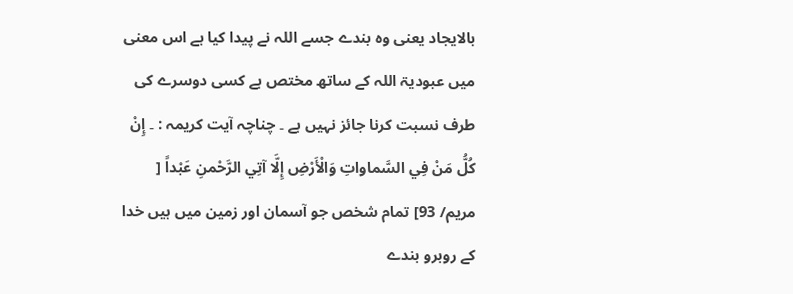بالایجاد یعنی وہ بندے جسے اللہ نے پیدا کیا ہے اس معنی میں عبودیۃ اللہ کے ساتھ مختص ہے کسی دوسرے کی طرف نسبت کرنا جائز نہیں ہے ۔ چناچہ آیت کریمہ : ۔ إِنْ كُلُّ مَنْ فِي السَّماواتِ وَالْأَرْضِ إِلَّا آتِي الرَّحْمنِ عَبْداً [ مریم/ 93] تمام شخص جو آسمان اور زمین میں ہیں خدا کے روبرو بندے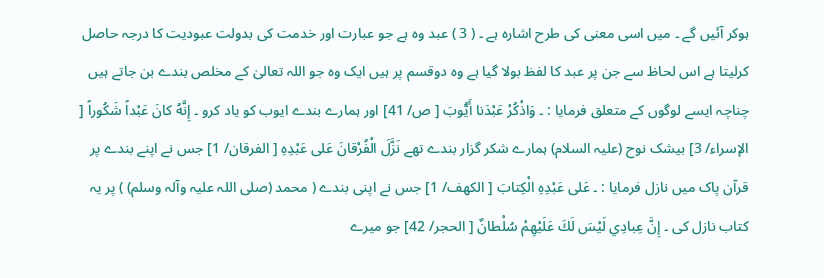ہوکر آئیں گے ۔ میں اسی معنی کی طرح اشارہ ہے ۔ ( 3 ) عبد وہ ہے جو عبارت اور خدمت کی بدولت عبودیت کا درجہ حاصل کرلیتا ہے اس لحاظ سے جن پر عبد کا لفظ بولا گیا ہے وہ دوقسم پر ہیں ایک وہ جو اللہ تعالیٰ کے مخلص بندے بن جاتے ہیں چناچہ ایسے لوگوں کے متعلق فرمایا : ۔ وَاذْكُرْ عَبْدَنا أَيُّوبَ [ ص/ 41] اور ہمارے بندے ایوب کو یاد کرو ۔ إِنَّهُ كانَ عَبْداً شَكُوراً [ الإسراء/ 3] بیشک نوح (علیہ السلام) ہمارے شکر گزار بندے تھے نَزَّلَ الْفُرْقانَ عَلى عَبْدِهِ [ الفرقان/ 1] جس نے اپنے بندے پر قرآن پاک میں نازل فرمایا : ۔ عَلى عَبْدِهِ الْكِتابَ [ الكهف/ 1] جس نے اپنی بندے ( محمد (صلی اللہ علیہ وآلہ وسلم) ) پر یہ کتاب نازل کی ۔ إِنَّ عِبادِي لَيْسَ لَكَ عَلَيْهِمْ سُلْطانٌ [ الحجر/ 42] جو میرے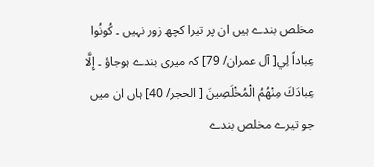مخلص بندے ہیں ان پر تیرا کچھ زور نہیں ۔ كُونُوا عِباداً لِي[ آل عمران/ 79] کہ میری بندے ہوجاؤ ۔ إِلَّا عِبادَكَ مِنْهُمُ الْمُخْلَصِينَ [ الحجر/ 40] ہاں ان میں جو تیرے مخلص بندے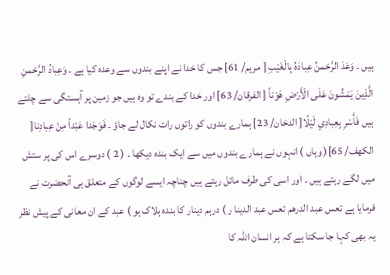ہیں ۔ وَعَدَ الرَّحْمنُ عِبادَهُ بِالْغَيْبِ [ مریم/ 61] جس کا خدا نے اپنے بندوں سے وعدہ کیا ہے ۔ وَعِبادُ الرَّحْمنِ الَّذِينَ يَمْشُونَ عَلَى الْأَرْضِ هَوْناً [ الفرقان/ 63] اور خدا کے بندے تو وہ ہیں جو زمین پر آہستگی سے چلتے ہیں فَأَسْرِ بِعِبادِي لَيْلًا[ الدخان/ 23] ہمارے بندوں کو راتوں رات نکال لے جاؤ ۔ فَوَجَدا عَبْداً مِنْ عِبادِنا[ الكهف/ 65]( وہاں ) انہوں نے ہمارے بندوں میں سے ایک بندہ دیکھا ۔ ( 2 ) دوسرے اس کی پر ستش میں لگے رہتے ہیں ۔ اور اسی کی طرف مائل رہتے ہیں چناچہ ایسے لوگوں کے متعلق ہی آنحضرت نے فرمایا ہے تعس عبد الدرھم تعس عبد الدینا ر ) درہم دینار کا بندہ ہلاک ہو ) عبد کے ان معانی کے پیش نظر یہ بھی کہا جا سکتا ہے کہ ہر انسان اللہ کا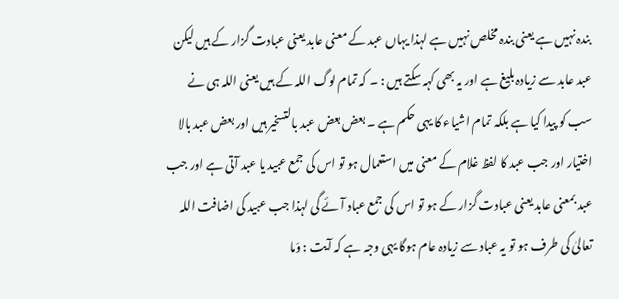بندہ نہیں ہے یعنی بندہ مخلص نہیں ہے لہذا یہاں عبد کے معنی عابد یعنی عبادت گزار کے ہیں لیکن عبد عابد سے زیادہ بلیغ ہے اور یہ بھی کہہ سکتے ہیں : ۔ کہ تمام لوگ اللہ کے ہیں یعنی اللہ ہی نے سب کو پیدا کیا ہے بلکہ تمام اشیاء کا یہی حکم ہے ۔ بعض بعض عبد بالتسخیر ہیں اور بعض عبد بالا اختیار اور جب عبد کا لفظ غلام کے معنی میں استعمال ہو تو اس کی جمع عبید یا عبد آتی ہے اور جب عبد بمعنی عابد یعنی عبادت گزار کے ہو تو اس کی جمع عباد آئے گی لہذا جب عبید کی اضافت اللہ تعالیٰ کی طرف ہو تو یہ عباد سے زیادہ عام ہوگا یہی وجہ ہے کہ آیت : وَما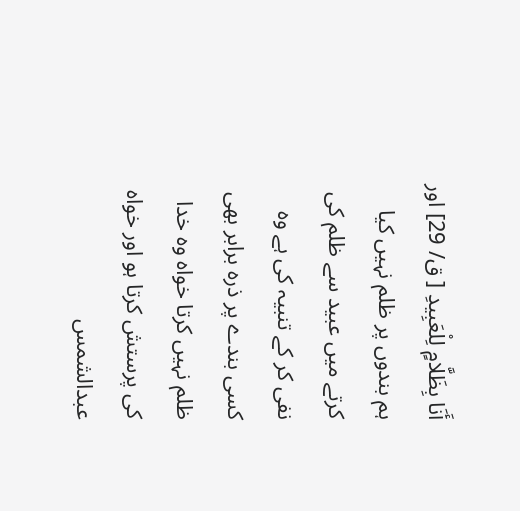أَنَا بِظَلَّامٍ لِلْعَبِيدِ [ ق/ 29] اور ہم بندوں پر ظلم نہیں کیا کرتے میں عبید سے ظلم کی نفی کر کے تنبیہ کی ہے وہ کسی بندے پر ذرہ برابر بھی ظلم نہیں کرتا خواہ وہ خدا کی پرستش کرتا ہو اور خواہ عبدالشمس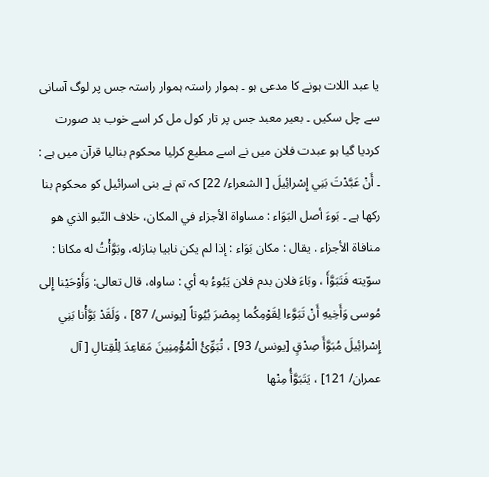یا عبد اللات ہونے کا مدعی ہو ۔ ہموار راستہ ہموار راستہ جس پر لوگ آسانی سے چل سکیں ۔ بعیر معبد جس پر تار کول مل کر اسے خوب بد صورت کردیا گیا ہو عبدت فلان میں نے اسے مطیع کرلیا محکوم بنالیا قرآن میں ہے : ۔ أَنْ عَبَّدْتَ بَنِي إِسْرائِيلَ [ الشعراء/ 22] کہ تم نے بنی اسرائیل کو محکوم بنا رکھا ہے ۔ بَوءَ أصل البَوَاء : مساواة الأجزاء في المکان، خلاف النّبو الذي هو منافاة الأجزاء . يقال : مکان بَوَاء : إذا لم يكن نابیا بنازله، وبَوَّأْتُ له مکانا : سوّيته فَتَبَوَّأَ ، وبَاءَ فلان بدم فلان يَبُوءُ به أي : ساواه، قال تعالی: وَأَوْحَيْنا إِلى مُوسی وَأَخِيهِ أَنْ تَبَوَّءا لِقَوْمِكُما بِمِصْرَ بُيُوتاً [يونس/ 87] ، وَلَقَدْ بَوَّأْنا بَنِي إِسْرائِيلَ مُبَوَّأَ صِدْقٍ [يونس/ 93] ، تُبَوِّئُ الْمُؤْمِنِينَ مَقاعِدَ لِلْقِتالِ [ آل عمران/ 121] ، يَتَبَوَّأُ مِنْها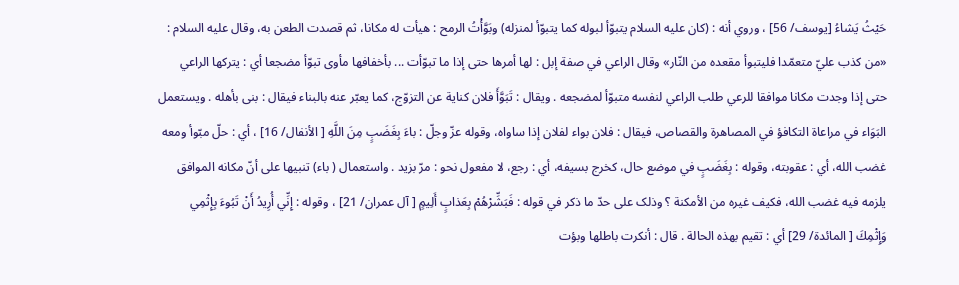حَيْثُ يَشاءُ [يوسف/ 56] ، وروي أنه : (کان عليه السلام يتبوّأ لبوله كما يتبوّأ لمنزله) وبَوَّأْتُ الرمح : هيأت له مکانا، ثم قصدت الطعن به، وقال عليه السلام : «من کذب عليّ متعمّدا فلیتبوأ مقعده من النّار» وقال الراعي في صفة إبل : لها أمرها حتی إذا ما تبوّأت ... بأخفافها مأوى تبوّأ مضجعا أي : يتركها الراعي حتی إذا وجدت مکانا موافقا للرعي طلب الراعي لنفسه متبوّأ لمضجعه . ويقال : تَبَوَّأَ فلان کناية عن التزوّج، كما يعبّر عنه بالبناء فيقال : بنی بأهله . ويستعمل البَوَاء في مراعاة التکافؤ في المصاهرة والقصاص، فيقال : فلان بواء لفلان إذا ساواه، وقوله عزّ وجلّ : باءَ بِغَضَبٍ مِنَ اللَّهِ [ الأنفال/ 16] ، أي : حلّ مبّوأ ومعه غضب الله، أي : عقوبته، وقوله : بِغَضَبٍ في موضع حال، کخرج بسیفه، أي : رجع، لا مفعول نحو : مرّ بزید . واستعمال ( باء) تنبيها علی أنّ مکانه الموافق يلزمه فيه غضب الله، فكيف غيره من الأمكنة ؟ وذلک علی حدّ ما ذکر في قوله : فَبَشِّرْهُمْ بِعَذابٍ أَلِيمٍ [ آل عمران/ 21] ، وقوله : إِنِّي أُرِيدُ أَنْ تَبُوءَ بِإِثْمِي وَإِثْمِكَ [ المائدة/ 29] أي : تقیم بهذه الحالة . قال : أنكرت باطلها وبؤت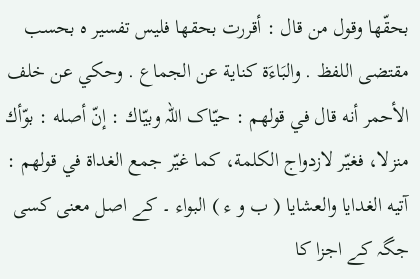بحقّها وقول من قال : أقررت بحقها فلیس تفسیر ه بحسب مقتضی اللفظ . والبَاءَة كناية عن الجماع . وحكي عن خلف الأحمر أنه قال في قولهم : حيّاک اللہ وبيّاك : إنّ أصله : بوّأك منزلا، فغيّر لازدواج الکلمة، كما غيّر جمع الغداة في قولهم : آتيه الغدایا والعشایا ( ب و ء ) البواء ۔ کے اصل معنی کسی جگہ کے اجزا کا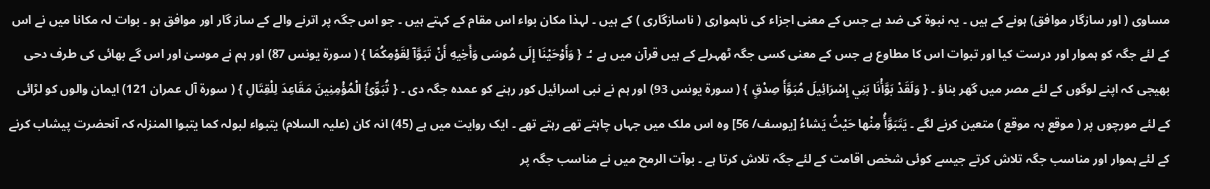مساوی ( اور سازگار موافق) ہونے کے ہیں ۔ یہ نبوۃ کی ضد ہے جس کے معنی اجزاء کی ناہمواری ( ناسازگاری ) کے ہیں ۔ لہذا مکان بواء اس مقام کے کہتے ہیں ۔ جو اس جگہ پر اترنے والے کے ساز گار اور موافق ہو ۔ بوات لہ مکانا میں نے اس کے لئے جگہ کو ہموار اور درست کیا اور تبوات اس کا مطاوع ہے جس کے معنی کسی جگہ ٹھہرلے کے ہیں قرآن میں ہے ؛۔ { وَأَوْحَيْنَا إِلَى مُوسَى وَأَخِيهِ أَنْ تَبَوَّآ لِقَوْمِكُمَا } ( سورة يونس 87) اور ہم نے موسیٰ اور اس گے بھائی کی طرف دحی بھیجی کہ اپنے لوگوں کے لئے مصر میں گھر بناؤ ۔ { وَلَقَدْ بَوَّأْنَا بَنِي إِسْرَائِيلَ مُبَوَّأَ صِدْقٍ } ( سورة يونس 93) اور ہم نے نبی اسرائیل کور رہنے کو عمدہ جگہ دی ۔ { تُبَوِّئُ الْمُؤْمِنِينَ مَقَاعِدَ لِلْقِتَالِ } ( سورة آل عمران 121) ایمان والوں کو لڑائی کے لئے مورچوں پر ( موقع بہ موقع ) متعین کرنے لگے ۔ يَتَبَوَّأُ مِنْها حَيْثُ يَشاءُ [يوسف/ 56] وہ اس ملک میں جہاں چاہتے تھے رہتے تھے ۔ ایک روایت میں ہے (45) انہ کان (علیہ السلام) یتبواء لبولہ کما یتبوا المنزلہ کہ آنحضرت پیشاب کرنے کے لئے ہموار اور مناسب جگہ تلاش کرتے جیسے کوئی شخص اقامت کے لئے جگہ تلاش کرتا ہے ۔ بوآت الرمح میں نے مناسب جگہ پر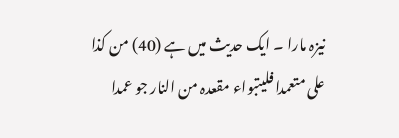نیزہ مارا ۔ ایک حدیث میں ہے (40) من کذا علی متعمدا فلیتبواء مقعدہ من النار جو عمدا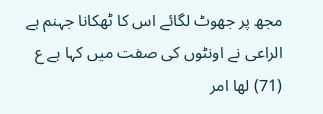مجھ پر جھوٹ لگائے اس کا ٹھکانا جہنم ہے الراعی نے اونٹوں کی صفت میں کہا ہے ع (71) لھا امر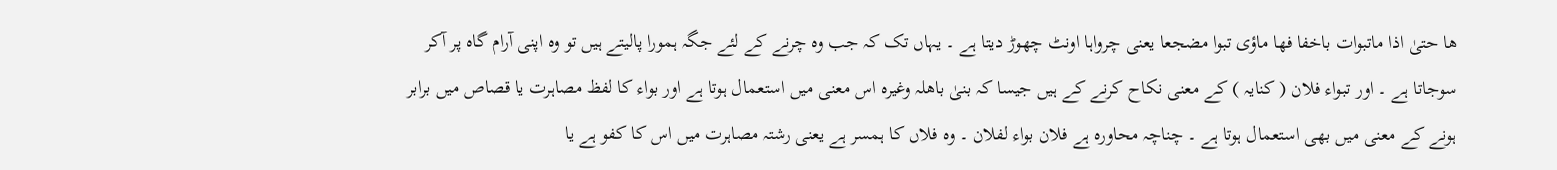ھا حتیٰ اذا ماتبوات باخفا فھا ماؤی تبوا مضجعا یعنی چرواہا اونٹ چھوڑ دیتا ہے ۔ یہاں تک کہ جب وہ چرنے کے لئے جگہ ہمورا پالیتے ہیں تو وہ اپنی آرام گاہ پر آکر سوجاتا ہے ۔ اور تبواء فلان ( کنایہ ) کے معنی نکاح کرنے کے ہیں جیسا کہ بنیٰ باھلہ وغیرہ اس معنی میں استعمال ہوتا ہے اور بواء کا لفظ مصاہرت یا قصاص میں برابر ہونے کے معنی میں بھی استعمال ہوتا ہے ۔ چناچہ محاورہ ہے فلان بواء لفلان ۔ وہ فلاں کا ہمسر ہے یعنی رشتہ مصاہرت میں اس کا کفو ہے یا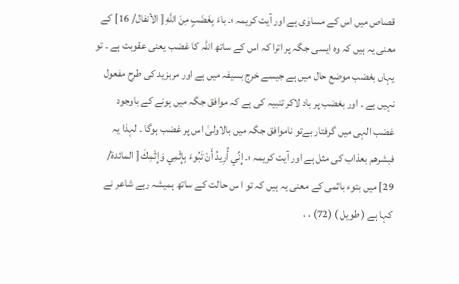قصاص میں اس کے مساوٰی ہے اور آیت کریمہ ؛۔ باءَ بِغَضَبٍ مِنَ اللَّهِ [ الأنفال/ 16] کے معنی یہ ہیں کہ وہ ایسی جگہ پر اترا کہ اس کے ساتھ اللہ کا غضب یعنی عقوبت ہے ۔ تو یہاں بغضب موضع حال میں ہے جیسے خرج بسیفہ میں ہے اور مربزید کی طرح مفعول نہیں ہے ۔ اور بغضب پر باد لاکر تنبیہ کی ہے کہ موافق جگہ میں ہونے کے باوجود غضب الہی میں گرفتار بےتو ناموافق جگہ میں بالاولیٰ اس پر غضب ہوگا ۔ لہذا یہ فبشرھم بعذاب کی مثل ہے اور آیت کریمہ ؛۔ إِنِّي أُرِيدُ أَنْ تَبُوءَ بِإِثْمِي وَإِثْمِكَ [ المائدة/ 29] میں بتوء باثمی کے معنی یہ ہیں کہ تو ا س حالت کے ساتھ ہمیشہ رہے شاعر نے کہا ہے ( طویل ) (72) ، ،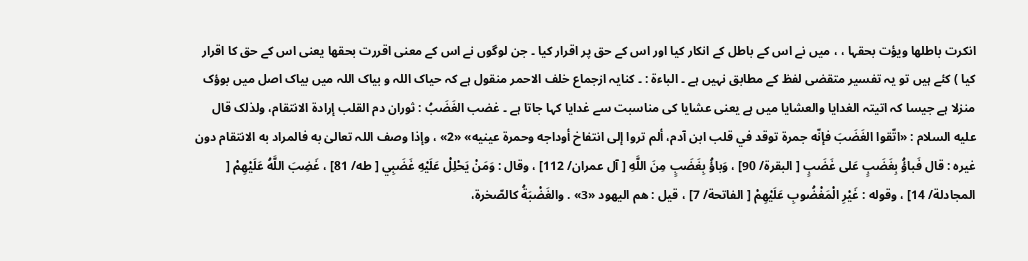انکرت باطلھا ویؤت بحقہا ، ، میں نے اس کے باطل کے انکار کیا اور اس کے حق پر اقرار کیا ۔ جن لوگوں نے اس کے معنی اقررت بحقھا یعنی اس کے حق کا اقرار کیا ) کئے ہیں تو یہ تفسیر متقضی لفظ کے مطابق نہیں ہے ۔ الباءۃ : ۔ کنایہ ازجماع خلف الاحمر منقول ہے کہ حیاک اللہ و بیاک اللہ میں بیاک اصل میں بوؤک منزلا ہے جیسا کہ اتیتہ الغدایا والعشایا میں ہے یعنی عشایا کی مناسبت سے غدایا کہا جاتا ہے ۔ غضب الغَضَبُ : ثوران دم القلب إرادة الانتقام، ولذلک قال عليه السلام : «اتّقوا الغَضَبَ فإنّه جمرة توقد في قلب ابن آدم، ألم تروا إلى انتفاخ أوداجه وحمرة عينيه» «2» ، وإذا وصف اللہ تعالیٰ به فالمراد به الانتقام دون غيره : قال فَباؤُ بِغَضَبٍ عَلى غَضَبٍ [ البقرة/ 90] ، وَباؤُ بِغَضَبٍ مِنَ اللَّهِ [ آل عمران/ 112] ، وقال : وَمَنْ يَحْلِلْ عَلَيْهِ غَضَبِي [ طه/ 81] ، غَضِبَ اللَّهُ عَلَيْهِمْ [ المجادلة/ 14] ، وقوله : غَيْرِ الْمَغْضُوبِ عَلَيْهِمْ [ الفاتحة/ 7] ، قيل : هم اليهود «3» . والغَضْبَةُ کالصّخرة،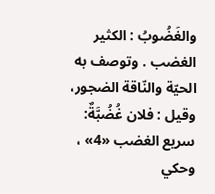والغَضُوبُ : الكثير الغضب . وتوصف به الحيّة والنّاقة الضجور، وقیل : فلان غُضُبَّةٌ: سریع الغضب «4» ، وحكي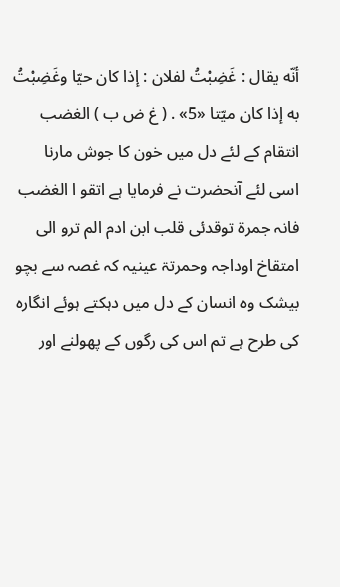أنّه يقال : غَضِبْتُ لفلان : إذا کان حيّا وغَضِبْتُ به إذا کان ميّتا «5» . ( غ ض ب ) الغضب انتقام کے لئے دل میں خون کا جوش مارنا اسی لئے آنحضرت نے فرمایا ہے اتقو ا الغضب فانہ جمرۃ توقدئی قلب ابن ادم الم ترو الی امتقاخ اوداجہ وحمرتۃ عینیہ کہ غصہ سے بچو بیشک وہ انسان کے دل میں دہکتے ہوئے انگارہ کی طرح ہے تم اس کی رگوں کے پھولنے اور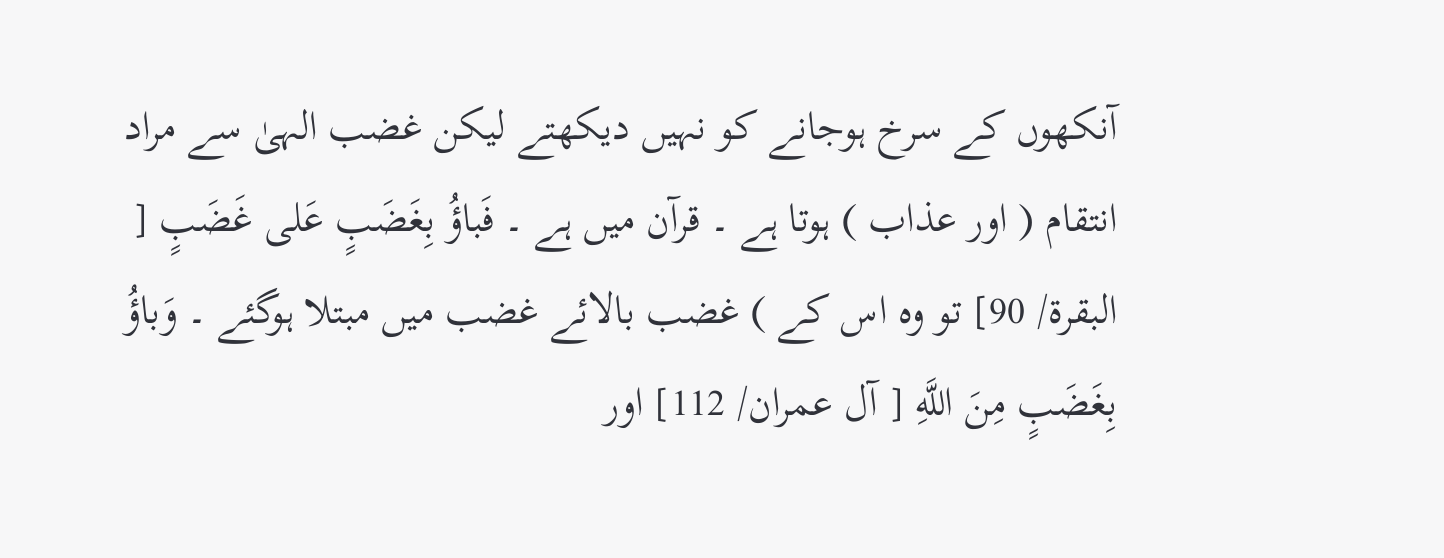آنکھوں کے سرخ ہوجانے کو نہیں دیکھتے لیکن غضب الہیٰ سے مراد انتقام ( اور عذاب ) ہوتا ہے ۔ قرآن میں ہے ۔ فَباؤُ بِغَضَبٍ عَلى غَضَبٍ [ البقرة/ 90] تو وہ اس کے ) غضب بالائے غضب میں مبتلا ہوگئے ۔ وَباؤُ بِغَضَبٍ مِنَ اللَّهِ [ آل عمران/ 112] اور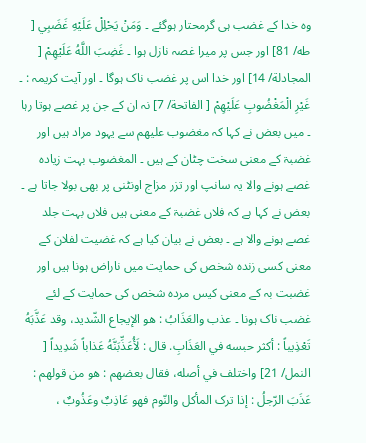وہ خدا کے غضب ہی گرمحتار ہوگئے ۔ وَمَنْ يَحْلِلْ عَلَيْهِ غَضَبِي [ طه/ 81] اور جس پر میرا غصہ نازل ہوا ۔ غَضِبَ اللَّهُ عَلَيْهِمْ [ المجادلة/ 14] اور خدا اس پر غضب ناک ہوگا ۔ اور آیت کریمہ : ۔ غَيْرِ الْمَغْضُوبِ عَلَيْهِمْ [ الفاتحة/ 7] نہ ان کے جن پر غصے ہوتا رہا ۔ میں بعض نے کہا کہ مغضوب علیھم سے یہود مراد ہیں اور غضبۃ کے معنی سخت چٹان کے ہیں ۔ المغضوب بہت زیادہ غصے ہونے والا یہ سانپ اور تزر مزاج اونٹنی پر بھی بولا جاتا ہے ۔ بعض نے کہا ہے کہ فلاں غضبۃ کے معنی ہیں فلاں بہت جلد غصے ہونے والا ہے ۔ بعض نے بیان کیا ہے کہ غضیت لفلان کے معنی کسی زندہ شخص کی حمایت میں ناراض ہونا ہیں اور غضبت بہ کے معنی کیس مردہ شخص کی حمایت کے لئے غضب ناک ہونا ۔ عذب والعَذَابُ : هو الإيجاع الشّديد، وقد عَذَّبَهُ تَعْذِيباً : أكثر حبسه في العَذَابِ. قال : لَأُعَذِّبَنَّهُ عَذاباً شَدِيداً [ النمل/ 21] واختلف في أصله، فقال بعضهم : هو من قولهم : عَذَبَ الرّجلُ : إذا ترک المأكل والنّوم فهو عَاذِبٌ وعَذُوبٌ ،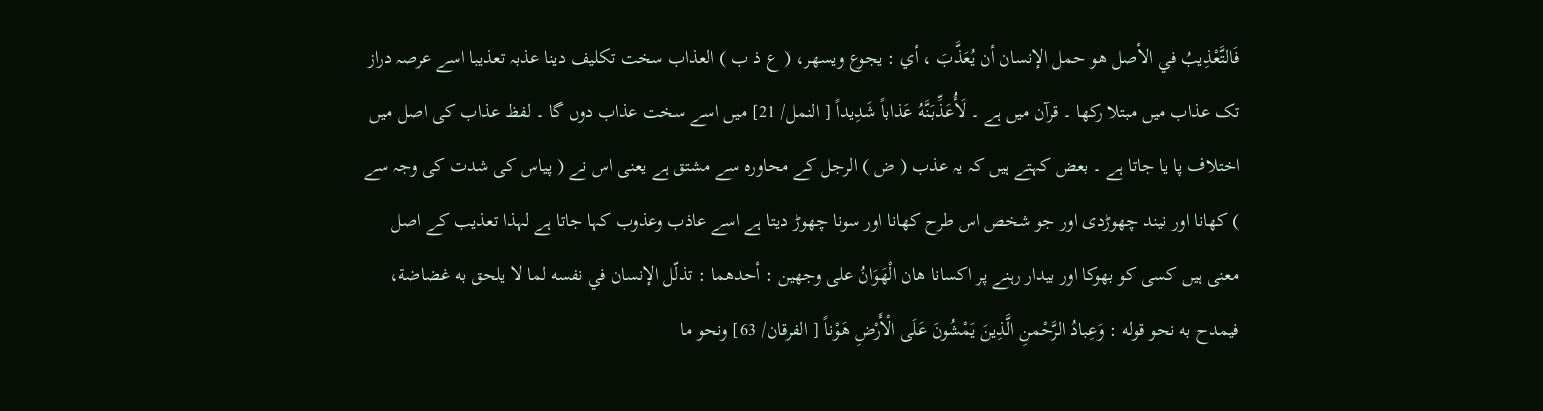فَالتَّعْذِيبُ في الأصل هو حمل الإنسان أن يُعَذَّبَ ، أي : يجوع ويسهر، ( ع ذ ب ) العذاب سخت تکلیف دینا عذبہ تعذیبا اسے عرصہ دراز تک عذاب میں مبتلا رکھا ۔ قرآن میں ہے ۔ لَأُعَذِّبَنَّهُ عَذاباً شَدِيداً [ النمل/ 21] میں اسے سخت عذاب دوں گا ۔ لفظ عذاب کی اصل میں اختلاف پا یا جاتا ہے ۔ بعض کہتے ہیں کہ یہ عذب ( ض ) الرجل کے محاورہ سے مشتق ہے یعنی اس نے ( پیاس کی شدت کی وجہ سے ) کھانا اور نیند چھوڑدی اور جو شخص اس طرح کھانا اور سونا چھوڑ دیتا ہے اسے عاذب وعذوب کہا جاتا ہے لہذا تعذیب کے اصل معنی ہیں کسی کو بھوکا اور بیدار رہنے پر اکسانا هان الْهَوَانُ علی وجهين : أحدهما : تذلّل الإنسان في نفسه لما لا يلحق به غضاضة، فيمدح به نحو قوله : وَعِبادُ الرَّحْمنِ الَّذِينَ يَمْشُونَ عَلَى الْأَرْضِ هَوْناً [ الفرقان/ 63] ونحو ما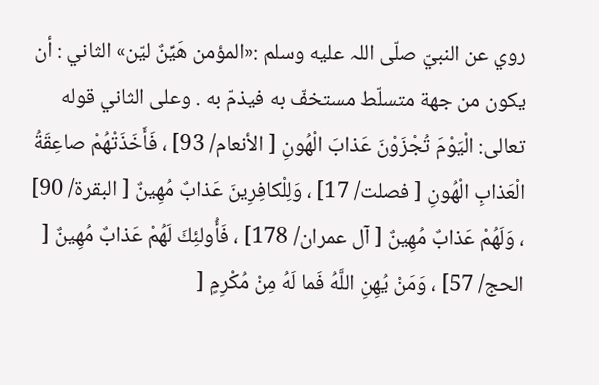روي عن النبيّ صلّى اللہ عليه وسلم :«المؤمن هَيِّنٌ ليّن» الثاني : أن يكون من جهة متسلّط مستخفّ به فيذمّ به . وعلی الثاني قوله تعالی: الْيَوْمَ تُجْزَوْنَ عَذابَ الْهُونِ [ الأنعام/ 93] ، فَأَخَذَتْهُمْ صاعِقَةُ الْعَذابِ الْهُونِ [ فصلت/ 17] ، وَلِلْكافِرِينَ عَذابٌ مُهِينٌ [ البقرة/ 90] ، وَلَهُمْ عَذابٌ مُهِينٌ [ آل عمران/ 178] ، فَأُولئِكَ لَهُمْ عَذابٌ مُهِينٌ [ الحج/ 57] ، وَمَنْ يُهِنِ اللَّهُ فَما لَهُ مِنْ مُكْرِمٍ [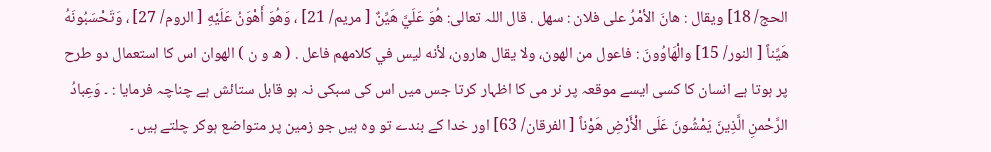الحج/ 18] ويقال : هانَ الأمْرُ علی فلان : سهل . قال اللہ تعالی: هُوَ عَلَيَّ هَيِّنٌ [ مریم/ 21] ، وَهُوَ أَهْوَنُ عَلَيْهِ [ الروم/ 27] ، وَتَحْسَبُونَهُ هَيِّناً [ النور/ 15] والْهَاوُونَ : فاعول من الهون، ولا يقال هارون، لأنه ليس في کلامهم فاعل . ( ھ و ن ) الھوان اس کا استعمال دو طرح پر ہوتا ہے انسان کا کسی ایسے موقعہ پر نر می کا اظہار کرتا جس میں اس کی سبکی نہ ہو قابل ستائش ہے چناچہ فرمایا : ۔ وَعِبادُ الرَّحْمنِ الَّذِينَ يَمْشُونَ عَلَى الْأَرْضِ هَوْناً [ الفرقان/ 63] اور خدا کے بندے تو وہ ہیں جو زمین پر متواضع ہوکر چلتے ہیں ۔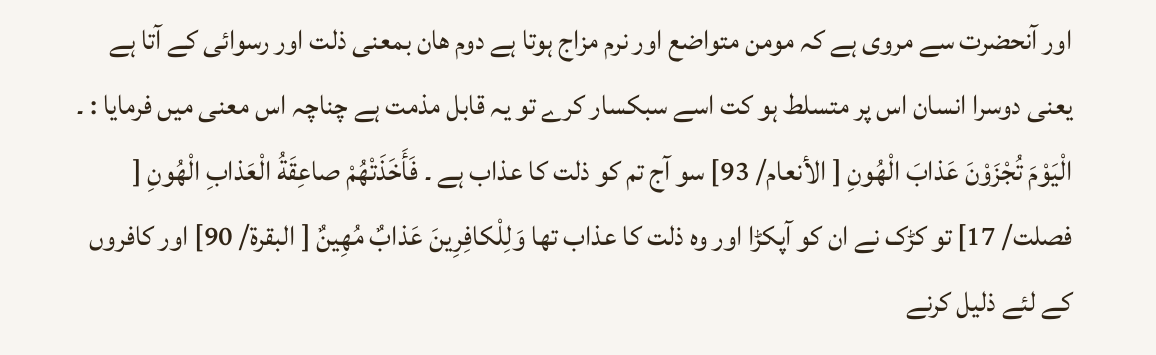اور آنحضرت سے مروی ہے کہ مومن متواضع اور نرم مزاج ہوتا ہے دوم ھان بمعنی ذلت اور رسوائی کے آتا ہے یعنی دوسرا انسان اس پر متسلط ہو کت اسے سبکسار کرے تو یہ قابل مذمت ہے چناچہ اس معنی میں فرمایا : ۔ الْيَوْمَ تُجْزَوْنَ عَذابَ الْهُونِ [ الأنعام/ 93] سو آج تم کو ذلت کا عذاب ہے ۔ فَأَخَذَتْهُمْ صاعِقَةُ الْعَذابِ الْهُونِ [ فصلت/ 17] تو کڑک نے ان کو آپکڑا اور وہ ذلت کا عذاب تھا وَلِلْكافِرِينَ عَذابٌ مُهِينٌ [ البقرة/ 90] اور کافروں کے لئے ذلیل کرنے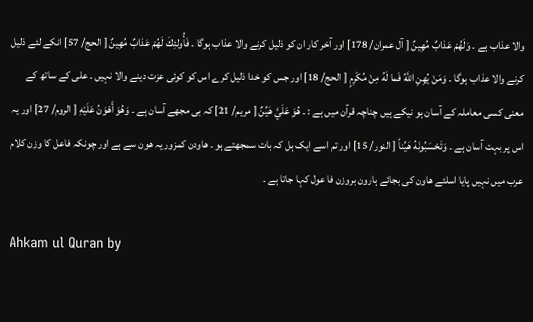والا عذاب ہے ۔ وَلَهُمْ عَذابٌ مُهِينٌ [ آل عمران/ 178] اور آخر کار ان کو ذلیل کرنے والا عذاب ہوگا ۔ فَأُولئِكَ لَهُمْ عَذابٌ مُهِينٌ [ الحج/ 57] انکے لئے ذلیل کرنے والا عذاب ہوگا ۔ وَمَنْ يُهِنِ اللَّهُ فَما لَهُ مِنْ مُكْرِمٍ [ الحج/ 18] اور جس کو خدا ذلیل کرے اس کو کوئی عزت دینے والا نہیں ۔ علی کے ساتھ کے معنی کسی معاملہ کے آسان ہو نیکے ہیں چناچہ قرآن میں ہے : ۔ هُوَ عَلَيَّ هَيِّنٌ [ مریم/ 21] کہ بی مجھے آسان ہے ۔ وَهُوَ أَهْوَنُ عَلَيْهِ [ الروم/ 27] اور یہ اس پر بہت آسان ہے ۔ وَتَحْسَبُونَهُ هَيِّناً [ النور/ 15] اور تم اسے ایک ہل کہ بات سمجھتے ہو ۔ ھاودن کمزور یہ ھون سے ہے اور چونکہ فاعل کا وزن کلام عرب میں نہیں پایا اسلئے ھاون کی بجائے ہارون بروزن فا عول کہا جاتا ہے ۔

Ahkam ul Quran by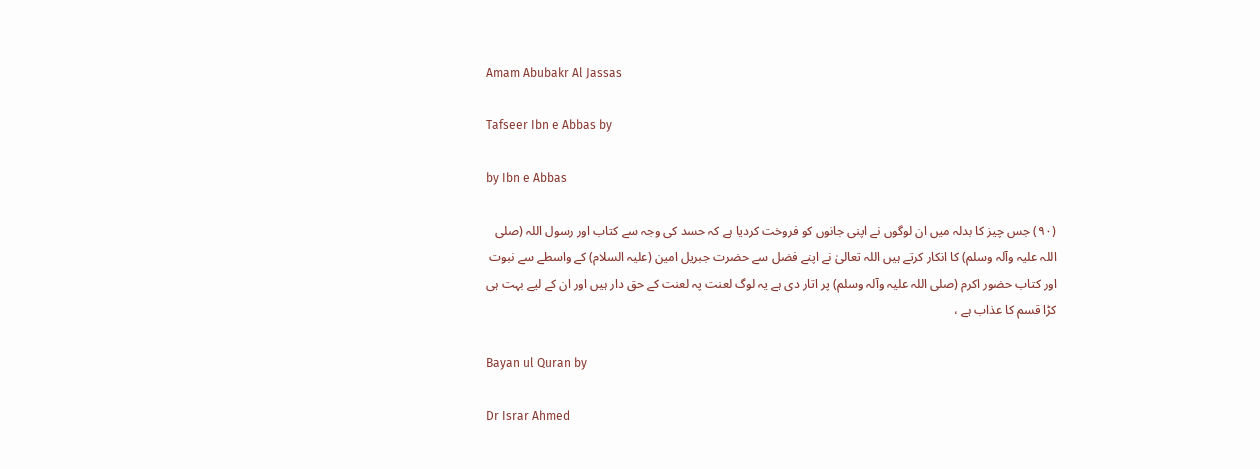Amam Abubakr Al Jassas

Tafseer Ibn e Abbas by

by Ibn e Abbas

(٩٠) جس چیز کا بدلہ میں ان لوگوں نے اپنی جانوں کو فروخت کردیا ہے کہ حسد کی وجہ سے کتاب اور رسول اللہ (صلی اللہ علیہ وآلہ وسلم) کا انکار کرتے ہیں اللہ تعالیٰ نے اپنے فضل سے حضرت جبریل امین (علیہ السلام) کے واسطے سے نبوت اور کتاب حضور اکرم (صلی اللہ علیہ وآلہ وسلم) پر اتار دی ہے یہ لوگ لعنت پہ لعنت کے حق دار ہیں اور ان کے لیے بہت ہی کڑا قسم کا عذاب ہے ،

Bayan ul Quran by

Dr Israr Ahmed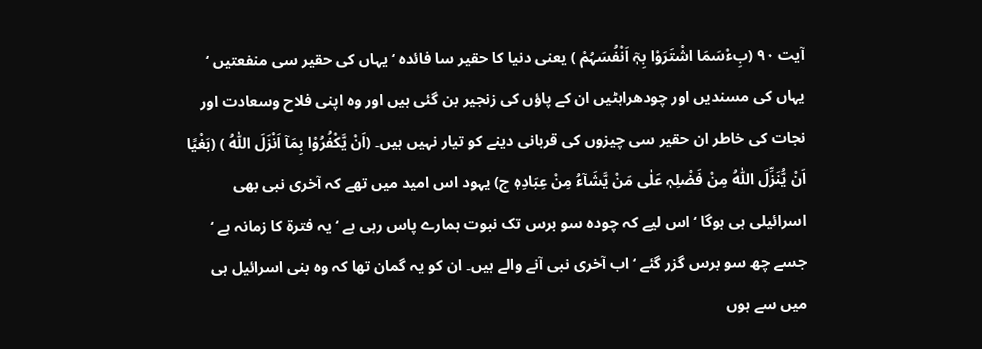آیت ٩٠ (بِءْسَمَا اشْتَرَوْا بِہٖٓ اَنْفُسَہُمْ ) یعنی دنیا کا حقیر سا فائدہ ‘ یہاں کی حقیر سی منفعتیں ‘ یہاں کی مسندیں اور چودھراہٹیں ان کے پاؤں کی زنجیر بن گئی ہیں اور وہ اپنی فلاح وسعادت اور نجات کی خاطر ان حقیر سی چیزوں کی قربانی دینے کو تیار نہیں ہیں۔ (اَنْ یَّکْفُرُوْا بِمَآ اَنْزَلَ اللّٰہُ ) (بَغْیًا اَنْ یُّنَزِّلَ اللّٰہُ مِنْ فَضْلِہٖ عَلٰی مَنْ یَّشَآءُ مِنْ عِبَادِہٖ ج) یہود اس امید میں تھے کہ آخری نبی بھی اسرائیلی ہی ہوگا ‘ اس لیے کہ چودہ سو برس تک نبوت ہمارے پاس رہی ہے ‘ یہ فترۃ کا زمانہ ہے ‘ جسے چھ سو برس گزر گئے ‘ اب آخری نبی آنے والے ہیں۔ ان کو یہ گمان تھا کہ وہ بنی اسرائیل ہی میں سے ہوں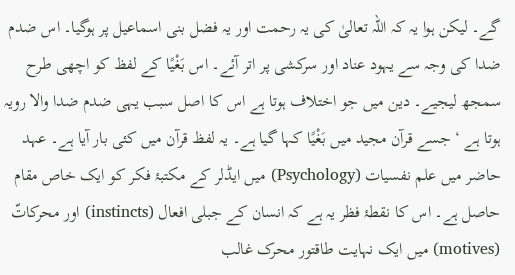گے۔ لیکن ہوا یہ کہ اللہ تعالیٰ کی یہ رحمت اور یہ فضل بنی اسماعیل پر ہوگیا۔ اس ضدم ضدا کی وجہ سے یہود عناد اور سرکشی پر اتر آئے۔ اس بَغْیًا کے لفظ کو اچھی طرح سمجھ لیجیے۔ دین میں جو اختلاف ہوتا ہے اس کا اصل سبب یہی ضدم ضدا والا رویہ ہوتا ہے ‘ جسے قرآن مجید میں بَغْیًا کہا گیا ہے۔ یہ لفظ قرآن میں کئی بار آیا ہے۔ عہد حاضر میں علم نفسیات (Psychology) میں ایڈلر کے مکتبۂ فکر کو ایک خاص مقام حاصل ہے۔ اس کا نقطۂ فظر یہ ہے کہ انسان کے جبلی افعال (instincts) اور محرکاتّ (motives) میں ایک نہایت طاقتور محرک غالب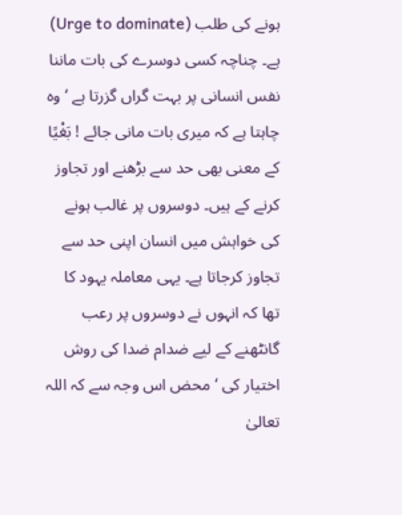ہونے کی طلب (Urge to dominate) ہے۔ چناچہ کسی دوسرے کی بات ماننا نفس انسانی پر بہت گراں گزرتا ہے ‘ وہ چاہتا ہے کہ میری بات مانی جائے ! بَغْیًا کے معنی بھی حد سے بڑھنے اور تجاوز کرنے کے ہیں۔ دوسروں پر غالب ہونے کی خواہش میں انسان اپنی حد سے تجاوز کرجاتا ہے۔ یہی معاملہ یہود کا تھا کہ انہوں نے دوسروں پر رعب گانٹھنے کے لیے ضدام ضدا کی روش اختیار کی ‘ محض اس وجہ سے کہ اللہ تعالیٰ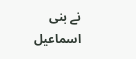نے بنی اسماعیل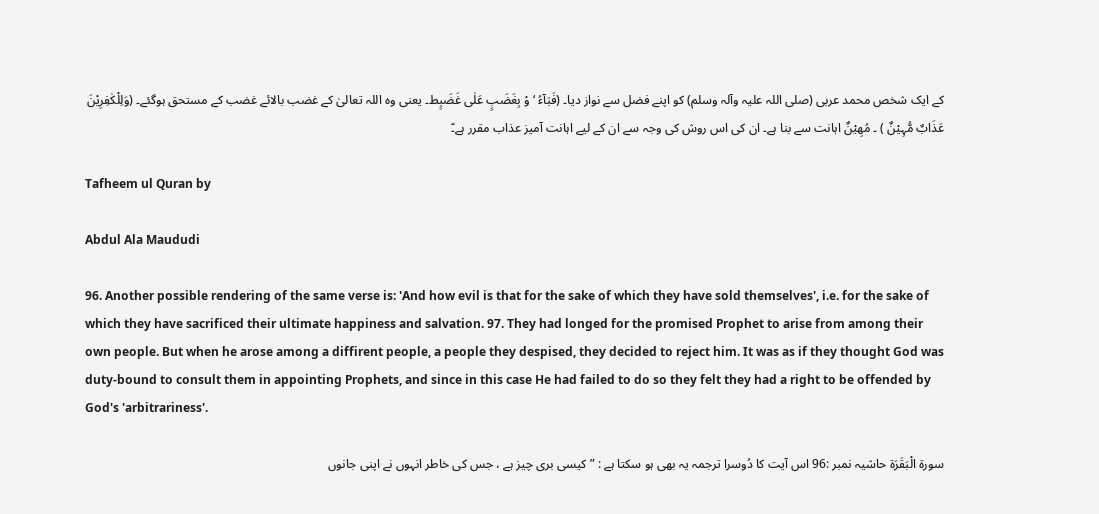کے ایک شخص محمد عربی (صلی اللہ علیہ وآلہ وسلم) کو اپنے فضل سے نواز دیا۔ (فَبَآءُ ‘ وْ بِغَضَبٍ عَلٰی غَضَبٍط۔ یعنی وہ اللہ تعالیٰ کے غضب بالائے غضب کے مستحق ہوگئے۔ (وَلِلْکٰفِرِیْنَ عَذَابٌ مُّہِیْنٌ ) ۔ مُھِیْنٌ اہانت سے بنا ہے۔ ان کی اس روش کی وجہ سے ان کے لیے اہانت آمیز عذاب مقرر ہے۔ّ

Tafheem ul Quran by

Abdul Ala Maududi

96. Another possible rendering of the same verse is: 'And how evil is that for the sake of which they have sold themselves', i.e. for the sake of which they have sacrificed their ultimate happiness and salvation. 97. They had longed for the promised Prophet to arise from among their own people. But when he arose among a diffirent people, a people they despised, they decided to reject him. It was as if they thought God was duty-bound to consult them in appointing Prophets, and since in this case He had failed to do so they felt they had a right to be offended by God's 'arbitrariness'.

سورة الْبَقَرَة حاشیہ نمبر :96 اس آیت کا دُوسرا ترجمہ یہ بھی ہو سکتا ہے : ” کیسی بری چیز ہے ، جس کی خاطر انہوں نے اپنی جانوں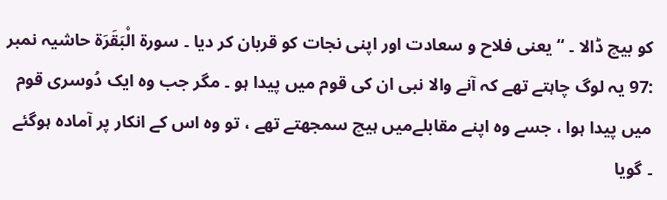کو بیچ ڈالا ۔ “ یعنی فلاح و سعادت اور اپنی نجات کو قربان کر دیا ۔ سورة الْبَقَرَة حاشیہ نمبر :97 یہ لوگ چاہتے تھے کہ آنے والا نبی ان کی قوم میں پیدا ہو ۔ مگر جب وہ ایک دُوسری قوم میں پیدا ہوا ، جسے وہ اپنے مقابلےمیں ہیچ سمجھتے تھے ، تو وہ اس کے انکار پر آمادہ ہوگئے ۔ گویا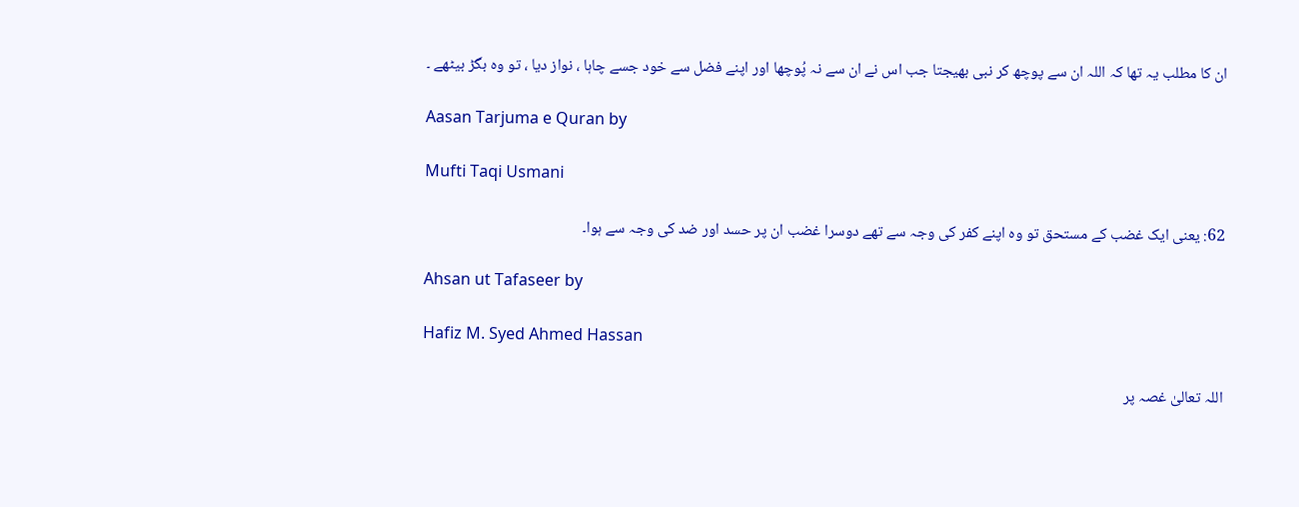ان کا مطلب یہ تھا کہ اللہ ان سے پوچھ کر نبی بھیجتا جب اس نے ان سے نہ پُوچھا اور اپنے فضل سے خود جسے چاہا ، نواز دیا ، تو وہ بگڑ بیٹھے ۔

Aasan Tarjuma e Quran by

Mufti Taqi Usmani

62: یعنی ایک غضب کے مستحق تو وہ اپنے کفر کی وجہ سے تھے دوسرا غضب ان پر حسد اور ضد کی وجہ سے ہوا۔

Ahsan ut Tafaseer by

Hafiz M. Syed Ahmed Hassan

اللہ تعالیٰ غصہ پر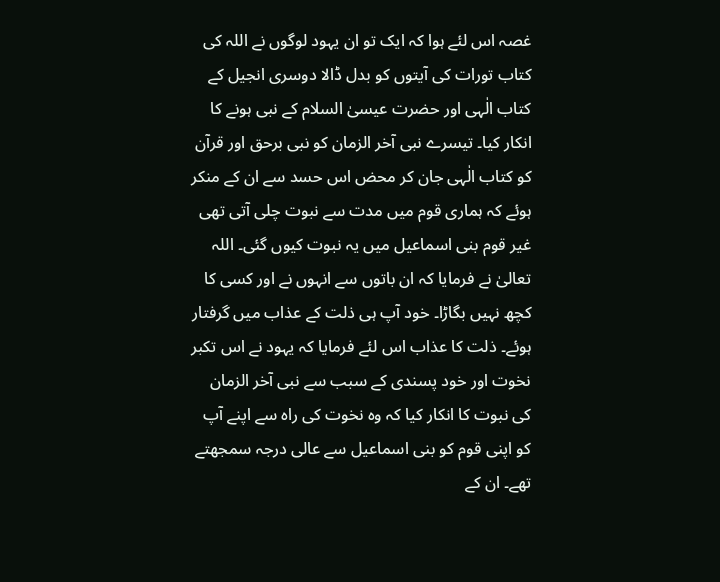غصہ اس لئے ہوا کہ ایک تو ان یہود لوگوں نے اللہ کی کتاب تورات کی آیتوں کو بدل ڈالا دوسری انجیل کے کتاب الٰہی اور حضرت عیسیٰ السلام کے نبی ہونے کا انکار کیا۔ تیسرے نبی آخر الزمان کو نبی برحق اور قرآن کو کتاب الٰہی جان کر محض اس حسد سے ان کے منکر ہوئے کہ ہماری قوم میں مدت سے نبوت چلی آتی تھی غیر قوم بنی اسماعیل میں یہ نبوت کیوں گئی۔ اللہ تعالیٰ نے فرمایا کہ ان باتوں سے انہوں نے اور کسی کا کچھ نہیں بگاڑا۔ خود آپ ہی ذلت کے عذاب میں گرفتار ہوئے۔ ذلت کا عذاب اس لئے فرمایا کہ یہود نے اس تکبر نخوت اور خود پسندی کے سبب سے نبی آخر الزمان کی نبوت کا انکار کیا کہ وہ نخوت کی راہ سے اپنے آپ کو اپنی قوم کو بنی اسماعیل سے عالی درجہ سمجھتے تھے۔ ان کے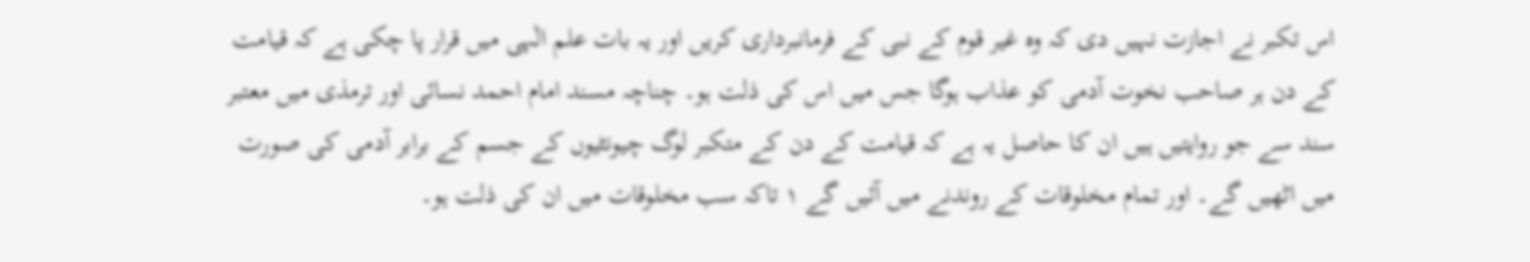اس تکبر نے اجازت نہیں دی کہ وہ غیر قوم کے نبی کے فرمانبرداری کریں اور یہ بات علم الٰہی میں قرار پا چکی ہے کہ قیامت کے دن ہر صاحب نخوت آدمی کو عذاب ہوگا جس میں اس کی ذلت ہو۔ چناچہ مسند امام احمد نسائی اور ترمذی میں معتبر سند سے جو روایتیں ہیں ان کا حاصل یہ ہے کہ قیامت کے دن کے متکبر لوگ چیونٹیوں کے جسم کے برابر آدمی کی صورت میں اٹھیں گے۔ اور تمام مخلوقات کے روندنے میں آئیں گے ١ تاکہ سب مخلوقات میں ان کی ذلت ہو۔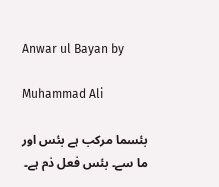Anwar ul Bayan by

Muhammad Ali

بئسما مرکب ہے بئس اور ما سے۔ بئس فعل ذم ہے۔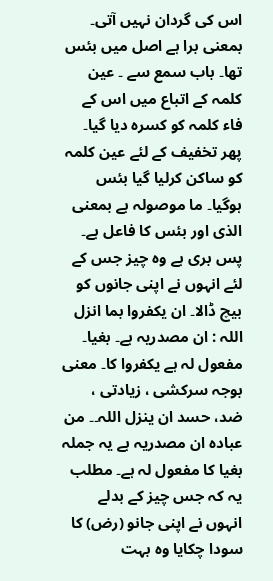اس کی گردان نہیں آتی۔ بمعنی برا ہے اصل میں بئس تھا۔ باب سمع سے ۔ عین کلمہ کے اتباع میں اس کے فاء کلمہ کو کسرہ دیا گیا۔ پھر تخفیف کے لئے عین کلمہ کو ساکن کرلیا گیا بئس ہوگیا۔ ما موصولہ ہے بمعنی الذی اور بئس کا فاعل ہے۔ پس بری ہے وہ چیز جس کے لئے انہوں نے اپنی جانوں کو بیچ ڈالا۔ ان یکفروا بما انزل اللہ : ان مصدریہ ہے۔ بغیا۔ مفعول لہ ہے یکفروا کا۔ معنی بوجہ سرکشی ، زیادتی ، ضد، حسد ان ینزل اللہ۔۔ من عبادہ ان مصدریہ ہے یہ جملہ بغیا کا مفعول لہ ہے۔ مطلب یہ کہ جس چیز کے بدلے انہوں نے اپنی جانو (رض) کا سودا چکایا وہ بہت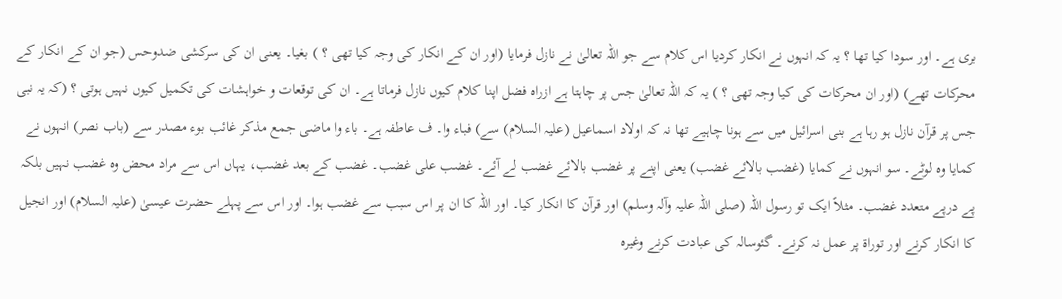بری ہے۔ اور سودا کیا تھا ؟ یہ کہ انہوں نے انکار کردیا اس کلام سے جو اللہ تعالیٰ نے نازل فرمایا (اور ان کے انکار کی وجہ کیا تھی ؟ ) بغیا۔ یعنی ان کی سرکشی ضدوحس (جو ان کے انکار کے محرکات تھے) (اور ان محرکات کی کیا وجہ تھی ؟ ) یہ کہ اللہ تعالیٰ جس پر چاہتا ہے ازراہ فضل اپنا کلام کیوں نازل فرماتا ہے۔ ان کی توقعات و خواہشات کی تکمیل کیوں نہیں ہوتی ؟ (کہ یہ نبی جس پر قرآن نازل ہو رہا ہے بنی اسرائیل میں سے ہونا چاہیے تھا نہ کہ اولاد اسماعیل (علیہ السلام) سے) فباء وا۔ ف عاطفہ ہے۔ باء وا ماضی جمع مذکر غائب بوء مصدر سے (باب نصر) انہوں نے کمایا وہ لوٹے۔ سو انہوں نے کمایا (غضب بالائے غضب) یعنی اپنے پر غضب بالائے غضب لے آئے۔ غضب علی غضب۔ غضب کے بعد غضب، یہاں اس سے مراد محض وہ غضب نہیں بلکہ پے درپے متعدد غضب۔ مثلاً ایک تو رسول اللہ (صلی اللہ علیہ وآلہ وسلم) اور قرآن کا انکار کیا۔ اور اللہ کا ان پر اس سبب سے غضب ہوا۔ اور اس سے پہلے حضرت عیسیٰ (علیہ السلام) اور انجیل کا انکار کرنے اور توراۃ پر عمل نہ کرنے۔ گئوسالہ کی عبادت کرنے وغیرہ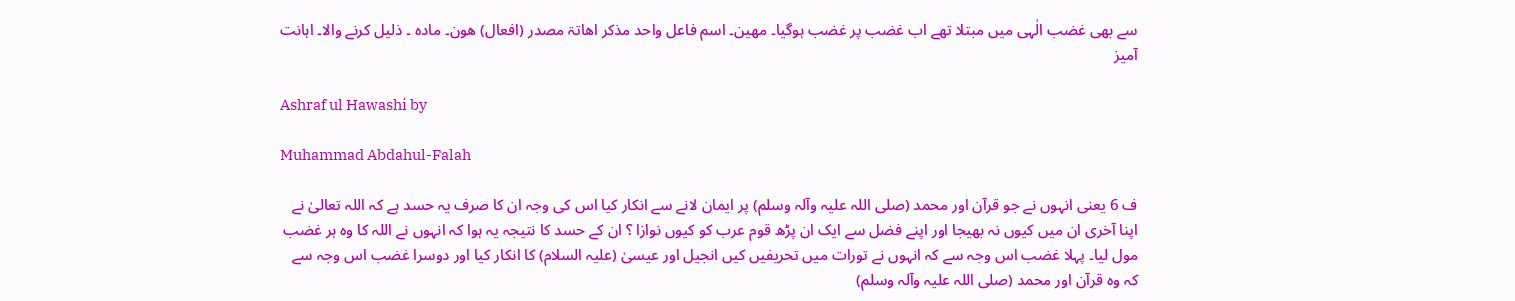سے بھی غضب الٰہی میں مبتلا تھے اب غضب پر غضب ہوگیا۔ مھین۔ اسم فاعل واحد مذکر اھاتۃ مصدر (افعال) ھون۔ مادہ ۔ ذلیل کرنے والا۔ اہانت آمیز

Ashraf ul Hawashi by

Muhammad Abdahul-Falah

ف 6 یعنی انہوں نے جو قرآن اور محمد (صلی اللہ علیہ وآلہ وسلم) پر ایمان لانے سے انکار کیا اس کی وجہ ان کا صرف یہ حسد ہے کہ اللہ تعالیٰ نے اپنا آخری ان میں کیوں نہ بھیجا اور اپنے فضل سے ایک ان پڑھ قوم عرب کو کیوں نوازا ؟ ان کے حسد کا نتیجہ یہ ہوا کہ انہوں نے اللہ کا وہ ہر غضب مول لیا۔ پہلا غضب اس وجہ سے کہ انہوں نے تورات میں تحریفیں کیں انجیل اور عیسیٰ (علیہ السلام) کا انکار کیا اور دوسرا غضب اس وجہ سے کہ وہ قرآن اور محمد (صلی اللہ علیہ وآلہ وسلم)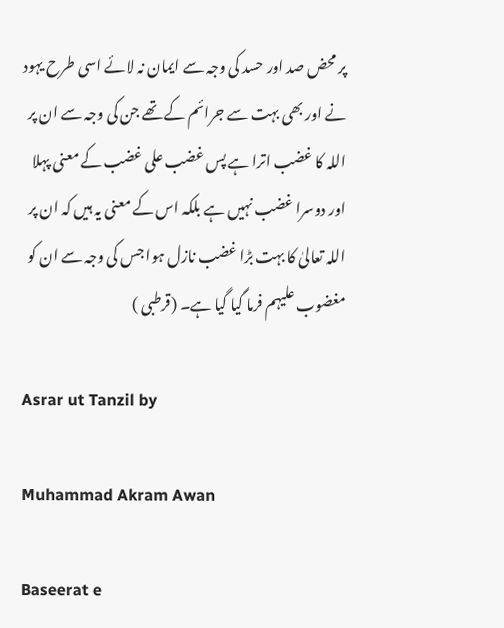پر محض صد اور حسد کی وجہ سے ایمان نہ لائے اسی طرح یہود نے اور بھی بہت سے جرائم کے تھے جن کی وجہ سے ان پر اللہ کا غضب اترا ہے پس غضب علی غضب کے معنی پہلا اور دوسرا غضب نہیں ہے بلکہ اس کے معنی یہ ہیں کہ ان پر اللہ تعالیٰ کا بہت بڑا غضب نازل ہوا جس کی وجہ سے ان کو مغضوب علیہم فرما گیا گیا ہے۔ (قرطبی )

Asrar ut Tanzil by

Muhammad Akram Awan

Baseerat e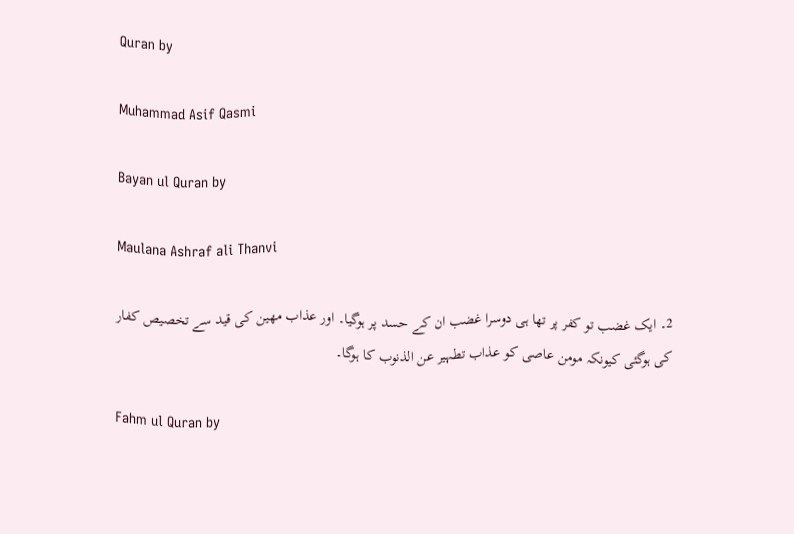Quran by

Muhammad Asif Qasmi

Bayan ul Quran by

Maulana Ashraf ali Thanvi

2۔ ایک غضب تو کفر پر تھا ہی دوسرا غضب ان کے حسد پر ہوگیا۔ اور عذاب مھین کی قید سے تخصیص کفار کی ہوگئی کیونکہ مومن عاصی کو عذاب تطہیر عن الذنوب کا ہوگا۔

Fahm ul Quran by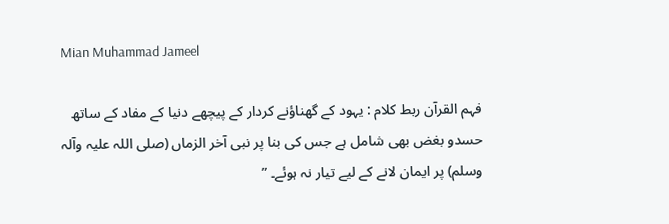Mian Muhammad Jameel

فہم القرآن ربط کلام : یہود کے گھناؤنے کردار کے پیچھے دنیا کے مفاد کے ساتھ حسدو بغض بھی شامل ہے جس کی بنا پر نبی آخر الزماں (صلی اللہ علیہ وآلہ وسلم) پر ایمان لانے کے لیے تیار نہ ہوئے۔ ”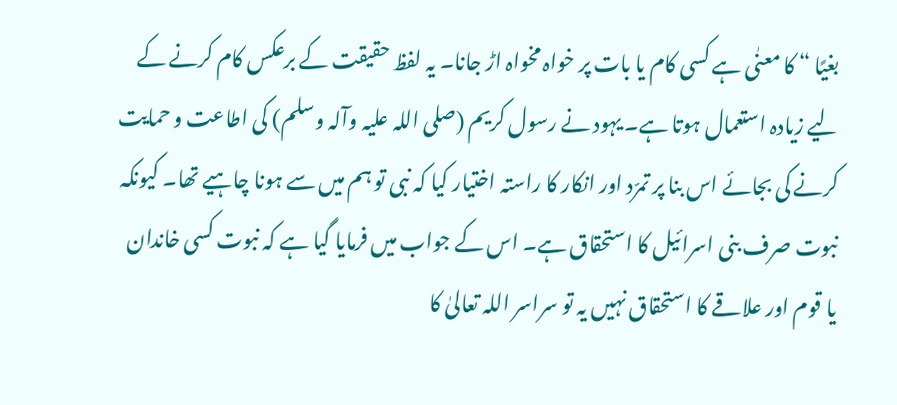بغیًا “ کا معنٰی ہے کسی کام یا بات پر خواہ مخواہ اڑ جانا۔ یہ لفظ حقیقت کے برعکس کام کرنے کے لیے زیادہ استعمال ہوتا ہے۔ یہود نے رسول کریم (صلی اللہ علیہ وآلہ وسلم) کی اطاعت و حمایت کرنے کی بجائے اس بنا پر تمرّد اور انکار کا راستہ اختیار کیا کہ نبی تو ہم میں سے ہونا چاہیے تھا۔ کیونکہ نبوت صرف بنی اسرائیل کا استحقاق ہے۔ اس کے جواب میں فرمایا گیا ہے کہ نبوت کسی خاندان یا قوم اور علاقے کا استحقاق نہیں یہ تو سراسر اللہ تعالیٰ کا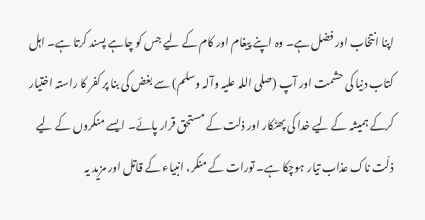اپنا انتخاب اور فضل ہے۔ وہ اپنے پیغام اور کام کے لیے جس کو چاہے پسند کرتا ہے۔ اہل کتاب دنیا کی حشمت اور آپ (صلی اللہ علیہ وآلہ وسلم) سے بغض کی بنا پر کفر کا راستہ اختیار کرکے ہمیشہ کے لیے خدا کی پھٹکار اور ذلت کے مستحق قرار پائے۔ ایسے منکروں کے لیے ذلّت ناک عذاب تیار ہوچکا ہے۔ تورات کے منکر، انبیاء کے قاتل اور مزید یہ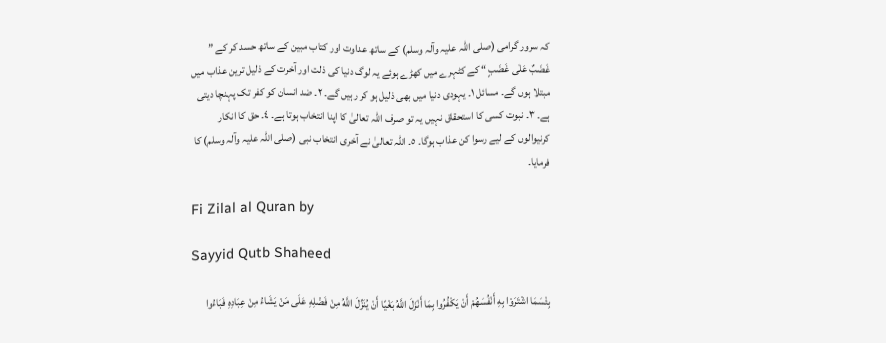کہ سرور گرامی (صلی اللہ علیہ وآلہ وسلم) کے ساتھ عداوت اور کتاب مبین کے ساتھ حسد کر کے ” غَضَبٌ عَلٰی غَضَبٍ “ کے کٹہرے میں کھڑے ہوئے یہ لوگ دنیا کی ذلت اور آخرت کے ذلیل ترین عذاب میں مبتلا ہوں گے۔ مسائل ١۔ یہودی دنیا میں بھی ذلیل ہو کر رہیں گے۔ ٢۔ ضد انسان کو کفر تک پہنچا دیتی ہے۔ ٣۔ نبوت کسی کا استحقاق نہیں یہ تو صرف اللہ تعالیٰ کا اپنا انتخاب ہوتا ہے۔ ٤۔ حق کا انکار کرنیوالوں کے لیے رسوا کن عذاب ہوگا۔ ٥۔ اللہ تعالیٰ نے آخری انتخاب نبی (صلی اللہ علیہ وآلہ وسلم) کا فرمایا۔

Fi Zilal al Quran by

Sayyid Qutb Shaheed

بِئْسَمَا اشْتَرَوْا بِهِ أَنْفُسَهُمْ أَنْ يَكْفُرُوا بِمَا أَنْزَلَ اللَّهُ بَغْيًا أَنْ يُنَزِّلَ اللَّهُ مِنْ فَضْلِهِ عَلَى مَنْ يَشَاءُ مِنْ عِبَادِهِ فَبَاءُوا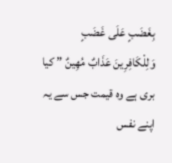بِغَضَبٍ عَلَى غَضَبٍ وَلِلْكَافِرِينَ عَذَابٌ مُهِينٌ ” کیا بری ہے وہ قیمت جس سے یہ اپنے نفس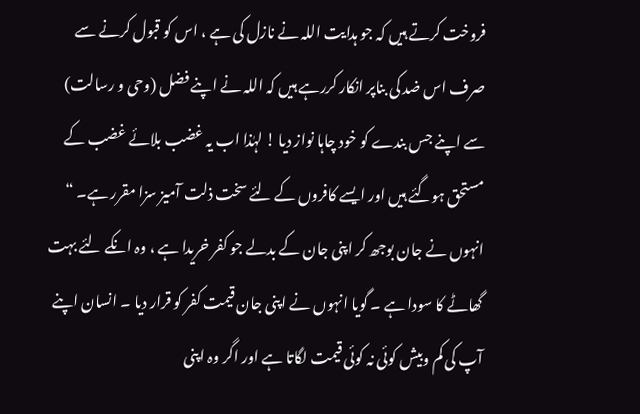فروخت کرتے ہیں کہ جو ہدایت اللہ نے نازل کی ہے ، اس کو قبول کرنے سے صرف اس ضد کی بناپر انکار کررہے ہیں کہ اللہ نے اپنے فضل (وحی و رسالت) سے اپنے جس بندے کو خود چاہا نواز دیا ! لہٰذا اب یہ غضب بلائے غضب کے مستحق ہوگئے ہیں اور ایسے کافروں کے لئے سخت ذلت آمیز سزا مقرر ہے۔ “ انہوں نے جان بوجھ کر اپنی جان کے بدلے جو کفر خریدا ہے ، وہ انکے لئے بہت گھاٹے کا سودا ہے ۔ گویا انہوں نے اپنی جان قیمت کفر کو قرار دیا ۔ انسان اپنے آپ کی کم وبیش کوئی نہ کوئی قیمت لگاتا ہے اور اگر وہ اپنی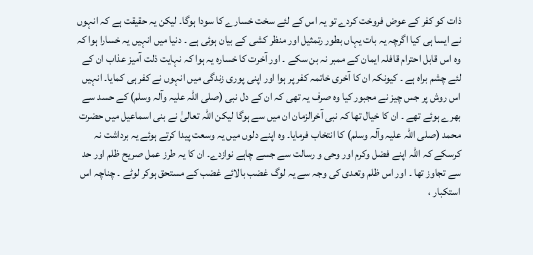ذات کو کفر کے عوض فروخت کردے تو یہ اس کے لئے سخت خسارے کا سودا ہوگا۔ لیکن یہ حقیقت ہے کہ انہوں نے ایسا ہی کیا اگرچہ یہ بات یہاں بطور رتمثیل اور منظر کشی کے بیان ہوئی ہے ۔ دنیا میں انہیں یہ خسارا ہوا کہ وہ اس قابل احترام قافلہ ایمان کے ممبر نہ بن سکے ۔ اور آخرت کا خسارہ یہ ہوا کہ نہایت ذلت آمیز عذاب ان کے لئے چشم براہ ہے ۔ کیونکہ ان کا آخری خاتمہ کفر پر ہوا اور اپنی پوری زندگی میں انہوں نے کفر ہی کمایا۔ انہیں اس روش پر جس چیز نے مجبور کیا وہ صرف یہ تھی کہ ان کے دل نبی (صلی اللہ علیہ وآلہ وسلم) کے حسد سے بھرے ہوئے تھے ۔ ان کا خیال تھا کہ نبی آخرالزمان ان میں سے ہوگا لیکن اللہ تعالیٰ نے بنی اسماعیل میں حضرت محمد (صلی اللہ علیہ وآلہ وسلم) کا انتخاب فرمایا۔ وہ اپنے دلوں میں یہ وسعت پیدا کرتے ہوئے یہ برداشت نہ کرسکے کہ اللہ اپنے فضل وکرم اور وحی و رسالت سے جسے چاہے نوازدے۔ ان کا یہ طرز عمل صریح ظلم اور حد سے تجاوز تھا ۔ اور اس ظلم وتعدی کی وجہ سے یہ لوگ غضب بالائے غضب کے مستحق ہوکر لوٹے ۔ چناچہ اس استکبار ،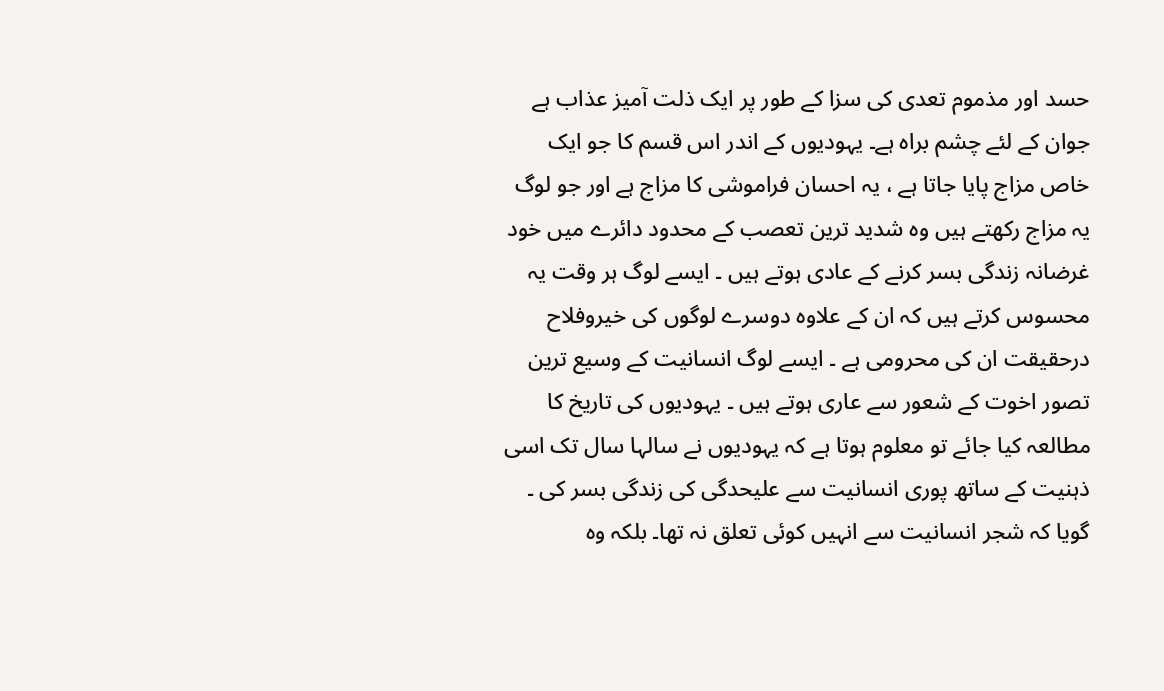حسد اور مذموم تعدی کی سزا کے طور پر ایک ذلت آمیز عذاب ہے جوان کے لئے چشم براہ ہے۔ یہودیوں کے اندر اس قسم کا جو ایک خاص مزاج پایا جاتا ہے ، یہ احسان فراموشی کا مزاج ہے اور جو لوگ یہ مزاج رکھتے ہیں وہ شدید ترین تعصب کے محدود دائرے میں خود غرضانہ زندگی بسر کرنے کے عادی ہوتے ہیں ۔ ایسے لوگ ہر وقت یہ محسوس کرتے ہیں کہ ان کے علاوہ دوسرے لوگوں کی خیروفلاح درحقیقت ان کی محرومی ہے ۔ ایسے لوگ انسانیت کے وسیع ترین تصور اخوت کے شعور سے عاری ہوتے ہیں ۔ یہودیوں کی تاریخ کا مطالعہ کیا جائے تو معلوم ہوتا ہے کہ یہودیوں نے سالہا سال تک اسی ذہنیت کے ساتھ پوری انسانیت سے علیحدگی کی زندگی بسر کی ۔ گویا کہ شجر انسانیت سے انہیں کوئی تعلق نہ تھا۔ بلکہ وہ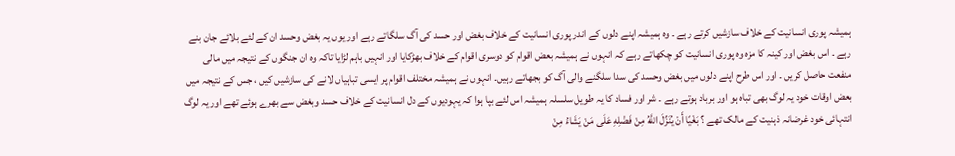ہمیشہ پوری انسانیت کے خلاف سازشیں کرتے رہے ۔ وہ ہمیشہ اپنے دلوں کے اندر پوری انسانیت کے خلاف بغض اور حسد کی آگ سلگاتے رہے اور یوں یہ بغض وحسد ان کے لئے بلائے جان بنے رہے ۔ اس بغض اور کینہ کا مزہ وہ پوری انسانیت کو چکھاتے رہے کہ انہوں نے ہمیشہ بعض اقوام کو دوسری اقوام کے خلاف بھڑکایا اور انہیں باہم لڑایا تاکہ وہ ان جنگوں کے نتیجہ میں مالی منفعت حاصل کریں ۔ اور اس طرح اپنے دلوں میں بغض وحسد کی سدا سلگنے والی آگ کو بجھاتے رہیں۔ انہوں نے ہمیشہ مختلف اقوام پر ایسی تباہیاں لانے کی سازشیں کیں ، جس کے نتیجہ میں بعض اوقات خود یہ لوگ بھی تباہ ہو اور برباد ہوتے رہے ۔ شر اور فساد کا یہ طویل سلسلہ ہمیشہ اس لئے بپا ہوا کہ یہودیوں کے دل انسانیت کے خلاف حسد وبغض سے بھرے ہوئے تھے اور یہ لوگ انتہائی خود غرضانہ ذہنیت کے مالک تھے ؟ بَغْيًا أَنْ يُنَزِّلَ اللَّهُ مِنْ فَضْلِهِ عَلَى مَنْ يَشَاءُ مِنْ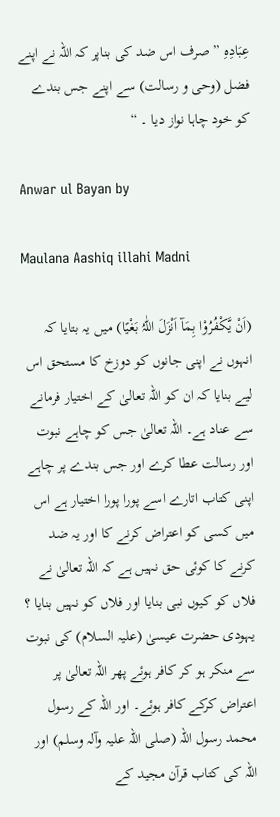عِبَادِهِ ” صرف اس ضد کی بناپر کہ اللہ نے اپنے فضل (وحی و رسالت) سے اپنے جس بندے کو خود چاہا نواز دیا ۔ “

Anwar ul Bayan by

Maulana Aashiq illahi Madni

(اَنْ یَّکْفُرُوْا بِمَآ اَنْزَلَ اللّٰہُ بَغْیًا) میں یہ بتایا کہ انہوں نے اپنی جانوں کو دوزخ کا مستحق اس لیے بنایا کہ ان کو اللہ تعالیٰ کے اختیار فرمانے سے عناد ہے۔ اللہ تعالیٰ جس کو چاہے نبوت اور رسالت عطا کرے اور جس بندے پر چاہے اپنی کتاب اتارے اسے پورا پورا اختیار ہے اس میں کسی کو اعتراض کرنے کا اور یہ ضد کرنے کا کوئی حق نہیں ہے کہ اللہ تعالیٰ نے فلاں کو کیوں نبی بنایا اور فلاں کو نہیں بنایا ؟ یہودی حضرت عیسیٰ (علیہ السلام) کی نبوت سے منکر ہو کر کافر ہوئے پھر اللہ تعالیٰ پر اعتراض کرکے کافر ہوئے۔ اور اللہ کے رسول محمد رسول اللہ (صلی اللہ علیہ وآلہ وسلم) اور اللہ کی کتاب قرآن مجید کے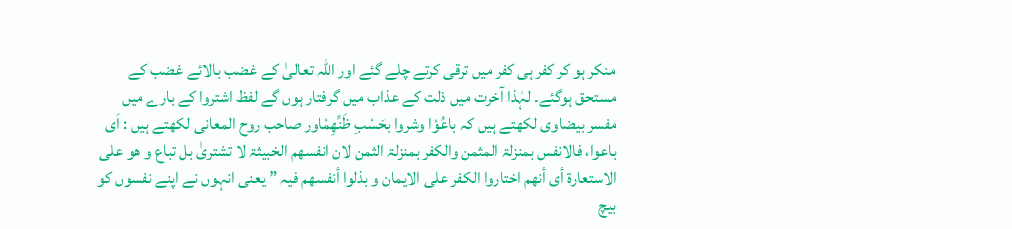منکر ہو کر کفر ہی کفر میں ترقی کرتے چلے گئے اور اللہ تعالیٰ کے غضب بالائے غضب کے مستحق ہوگئے۔ لہٰذا آخرت میں ذلت کے عذاب میں گرفتار ہوں گے لفظ اشتروا کے بارے میں مفسر بیضاوی لکھتے ہیں کہ باعُوْا وشروا بحَسْبِ ظَنِّھِمْاور صاحب روح المعانی لکھتے ہیں : اَی باعوا، فالانفس بمنزلۃ المثمن والکفر بمنزلۃ الثمن لان انفسھم الخبیثۃ لا تشتریٰ بل تباع و ھو علی الاستعارۃ أی أنھم اختاروا الکفر علی الایمان و بذلوا أنفسھم فیہ ” یعنی انہوں نے اپنے نفسوں کو بیچ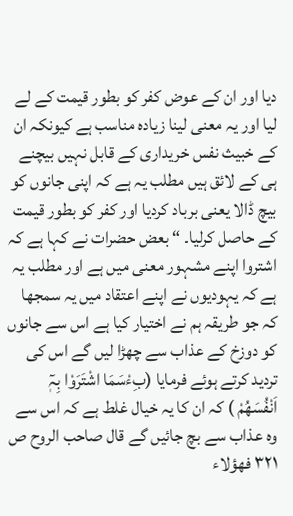دیا اور ان کے عوض کفر کو بطور قیمت کے لے لیا اور یہ معنی لینا زیادہ مناسب ہے کیونکہ ان کے خبیث نفس خریداری کے قابل نہیں بیچنے ہی کے لائق ہیں مطلب یہ ہے کہ اپنی جانوں کو بیچ ڈالا یعنی برباد کردیا اور کفر کو بطور قیمت کے حاصل کرلیا۔ “ بعض حضرات نے کہا ہے کہ اشتروا اپنے مشہور معنی میں ہے اور مطلب یہ ہے کہ یہودیوں نے اپنے اعتقاد میں یہ سمجھا کہ جو طریقہ ہم نے اختیار کیا ہے اس سے جانوں کو دوزخ کے عذاب سے چھڑا لیں گے اس کی تردید کرتے ہوئے فرمایا (بِءْسَمَا اشْتَرَوْا بِہٖٓ اَنْفُسَھُمْ ) کہ ان کا یہ خیال غلط ہے کہ اس سے وہ عذاب سے بچ جائیں گے قال صاحب الروح ص ٣٢١ فھؤلاء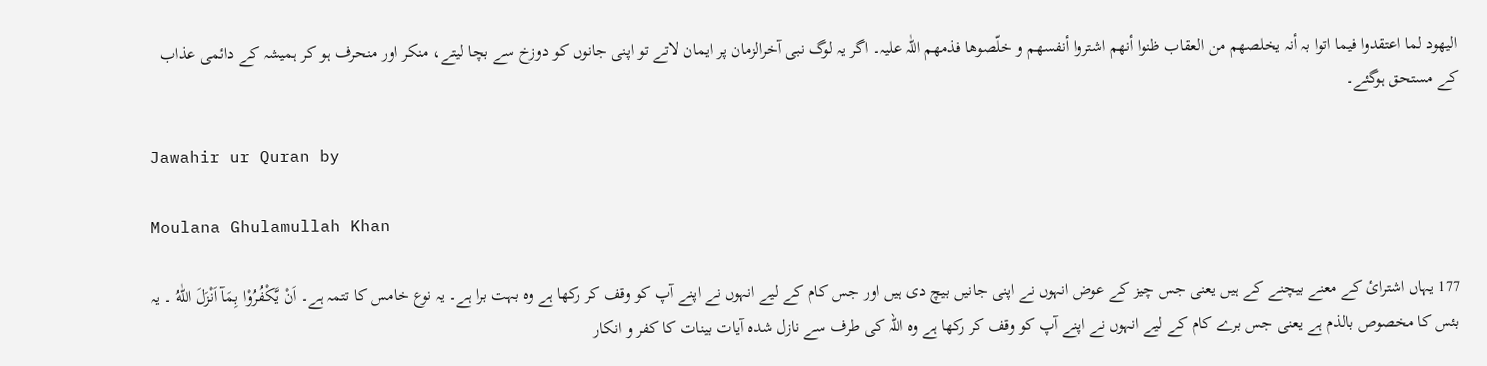الیھود لما اعتقدوا فیما اتوا بہ أنہ یخلصھم من العقاب ظنوا أنھم اشتروا أنفسھم و خلّصوھا فذمھم اللّٰہ علیہ۔ اگر یہ لوگ نبی آخرالزمان پر ایمان لاتے تو اپنی جانوں کو دوزخ سے بچا لیتے، منکر اور منحرف ہو کر ہمیشہ کے دائمی عذاب کے مستحق ہوگئے۔

Jawahir ur Quran by

Moulana Ghulamullah Khan

177 یہاں اشترائ کے معنے بیچنے کے ہیں یعنی جس چیز کے عوض انہوں نے اپنی جانیں بیچ دی ہیں اور جس کام کے لیے انہوں نے اپنے آپ کو وقف کر رکھا ہے وہ بہت برا ہے۔ یہ نوع خامس کا تتمہ ہے۔ اَنْ يَّكْفُرُوْا بِمَآ اَنْزَلَ اللّٰهُ ۔ یہ بئس کا مخصوص بالذم ہے یعنی جس برے کام کے لیے انہوں نے اپنے آپ کو وقف کر رکھا ہے وہ اللہ کی طرف سے نازل شدہ آیات بینات کا کفر و انکار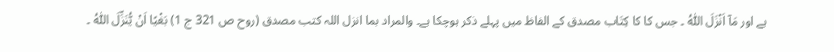ہے اور مَآ اَنْزَلَ اللّٰهُ ۔ جس کا کا کِتَاب مصدق کے الفاظ میں پہلے ذکر ہوچکا ہے۔ والمراد بما انزل اللہ کتب مصدق (روح ص 321 ج 1) بَغْيًا اَنْ يُّنَزِّلَ اللّٰهُ ۔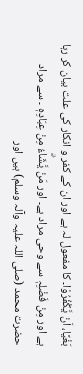بَغْيًا، اَنْ يَّكْفُرُوْا۔ کا مفعول لہ ہے اور ان کے کفر و انکار کی علت بیان کر رہا ہے اور مِنْ فَضْلِہٖ سے وحی مراد ہے۔ اور مَنْ يَّشَاۗءُ مِنْ عِبَادِهٖ ۔ سے مراد حضرت محمد (صلی اللہ علیہ وآلہ وسلم) ہیں اور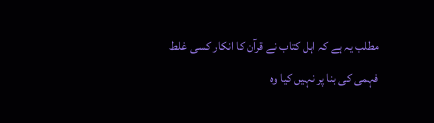مطلب یہ ہے کہ اہل کتاب نے قرآن کا انکار کسی غلط فہمی کی بنا پر نہیں کیا وہ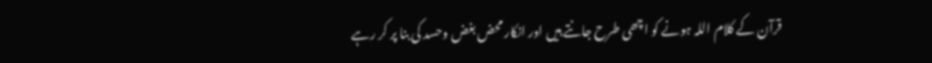قرآن کے کلام اللہ ہونے کو اچھی طرح جانتے ہیں اور انکار محض بغض وحسد کی بنا پر کر رہے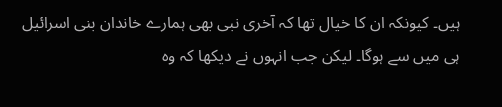ہیں۔ کیونکہ ان کا خیال تھا کہ آخری نبی بھی ہمارے خاندان بنی اسرائیل ہی میں سے ہوگا۔ لیکن جب انہوں نے دیکھا کہ وہ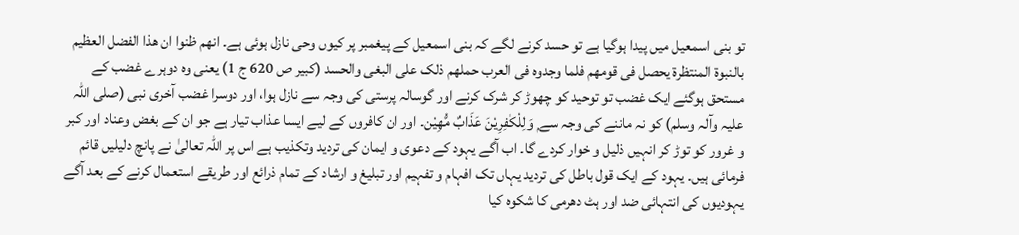تو بنی اسمعیل میں پیدا ہوگیا ہے تو حسد کرنے لگے کہ بنی اسمعیل کے پیغمبر پر کیوں وحی نازل ہوئی ہے۔ انھم ظنوا ان ھذا الفضل العظیم بالنبوۃ المنتظرۃ یحصل فی قومھم فلما وجدوہ فی العرب حملھم ذلک علی البغی والحسد (کبیر ص 620 ج 1) یعنی وہ دوہرے غضب کے مستحق ہوگئے ایک غضب تو توحید کو چھوڑ کر شرک کرنے اور گوسالہ پرستی کی وجہ سے نازل ہوا، اور دوسرا غضب آخری نبی (صلی اللہ علیہ وآلہ وسلم) کو نہ ماننے کی وجہ سے ۭ وَلِلْكٰفِرِيْنَ عَذَابٌ مُّهِيْن۔ اور ان کافروں کے لیے ایسا عذاب تیار ہے جو ان کے بغض وعناد اور کبر و غرور کو توڑ کر انہیں ذلیل و خوار کردے گا۔ اب آگے یہود کے دعوی و ایمان کی تردید وتکذیب ہے اس پر اللہ تعالیٰ نے پانچ دلیلیں قائم فرمائی ہیں۔ یہود کے ایک قول باطل کی تردید یہاں تک افہام و تفہیم اور تبلیغ و ارشاد کے تمام ذرائع اور طریقے استعمال کرنے کے بعد آگے یہودیوں کی انتہائی ضد اور ہٹ دھرمی کا شکوہ کیا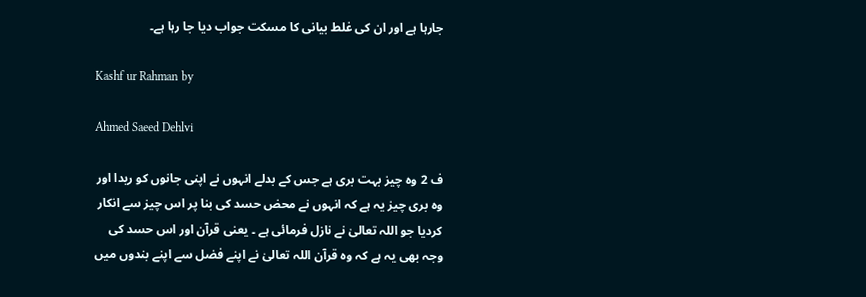جارہا ہے اور ان کی غلط بیانی کا مسکت جواب دیا جا رہا ہے۔

Kashf ur Rahman by

Ahmed Saeed Dehlvi

ف 2 وہ چیز بہت بری ہے جس کے بدلے انہوں نے اپنی جانوں کو ریدا اور وہ بری چیز یہ ہے کہ انہوں نے محض حسد کی بنا پر اس چیز سے انکار کردیا جو اللہ تعالیٰ نے نازل فرمائی ہے ۔ یعنی قرآن اور اس حسد کی وجہ بھی یہ ہے کہ وہ قرآن اللہ تعالیٰ نے اپنے فضل سے اپنے بندوں میں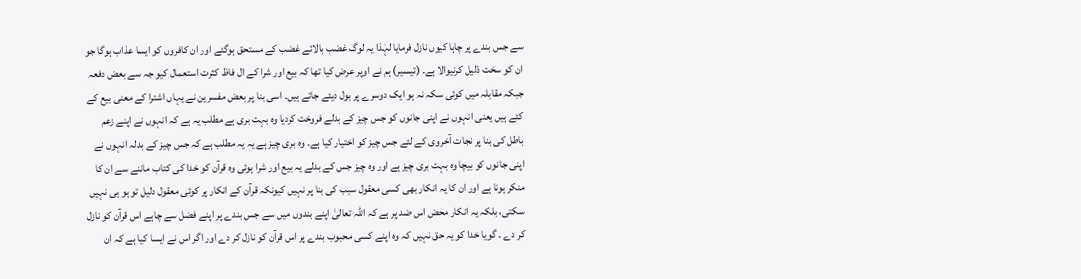سے جس بندے پر چاہا کیوں نازل فرمایا لہٰذا یہ لوگ غضب بالائے غضب کے مستحق ہوگئے اور ان کافروں کو ایسا عذاب ہوگا جو ان کو سخت ذلیل کرنیوالا ہے۔ (تیسیر) ہم نے اوپر عرض کیا تھا کہ بیع اور شرا کے ال فاظ کثرت استعمال کیو جہ سے بعض دفعہ جبکہ مقابلہ میں کوئی سکہ نہ ہو ایک دوسرے پر بول دیئے جاتے ہیں۔ اسی بنا پر بعض مفسرین نے یہاں اشترا کے معنی بیع کے کئے ہیں یعنی انہوں نے اپنی جانوں کو جس چیز کے بدلے فروخت کردیا وہ بہت بری ہے مطلب یہ ہے کہ انہوں نے اپنے زعم باطل کی بنا پر نجات آخروی کے لئے جس چیز کو اختیار کیا ہے۔ وہ بری چیز ہے یہ یہ مطلب ہے کہ جس چیز کے بدلہ انہوں نے اپنی جانوں کو بیچا وہ بہت بری چیز ہے اور وہ چیز جس کے بدلے یہ بیع اور شرا ہوئی وہ قرآن کو خدا کی کتاب ماننے سے ان کا منکر ہونا ہے اور ان کا یہ انکار بھی کسی معقول سبب کی بنا پر نہیں کیونکہ قرآن کے انکار پر کوئی معقول دلیل تو ہو ہی نہیں سکتی، بلکہ یہ انکار محض اس ضد پر ہے کہ اللہ تعالیٰ اپنے بندوں میں سے جس بندے پر اپنے فضل سے چاہے اس قرآن کو نازل کر دے ۔ گویا خدا کو یہ حق نہیں کہ وہ اپنے کسی محبوب بندے پر اس قرآن کو نازل کر دے اور اگر اس نے ایسا کیا ہے کہ ان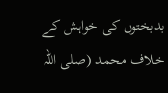بدبختوں کی خواہش کے خلاف محمد (صلی اللہ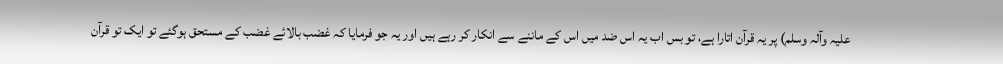علیہ وآلہ وسلم) پر یہ قرآن اتارا ہے، تو بس اب یہ اس ضد میں اس کے ماننے سے انکار کر رہے ہیں اور یہ جو فرمایا کہ غضب بالائے غضب کے مستحق ہوگئے تو ایک تو قرآن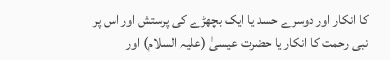کا انکار اور دوسرے حسد یا ایک بچھڑے کی پرستش اور اس پر نبی رحمت کا انکار یا حضرت عیسیٰ (علیہ السلام) اور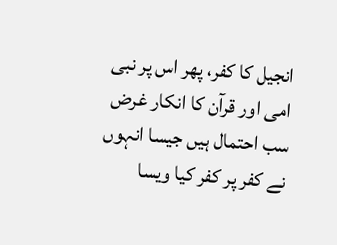انجیل کا کفر، پھر اس پر نبی امی اور قرآن کا انکار غرض سب احتمال ہیں جیسا انہوں نے کفر پر کفر کیا ویسا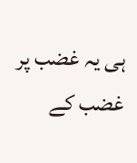ہی یہ غضب پر غضب کے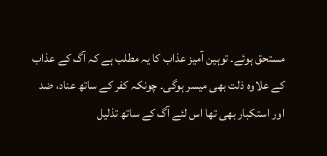مستحق ہوئے۔ توہین آمیز عذاب کا یہ مطلب ہے کہ آگ کے عذاب کے علاوہ ذلت بھی میسر ہوگی۔ چونکہ کفر کے ساتھ عناد، ضد اور استکبار بھی تھا اس لئے آگ کے ساتھ تذلیل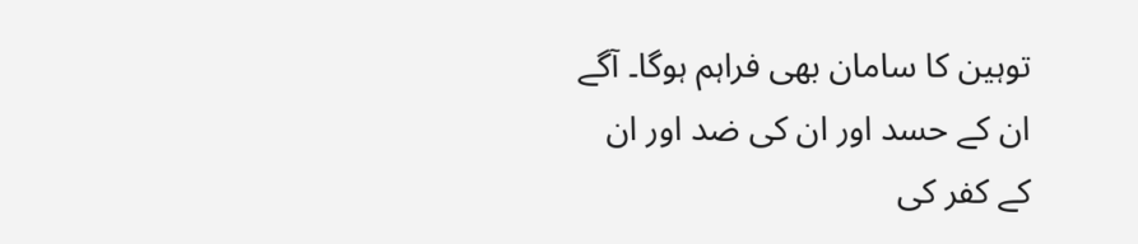توہین کا سامان بھی فراہم ہوگا۔ آگے ان کے حسد اور ان کی ضد اور ان کے کفر کی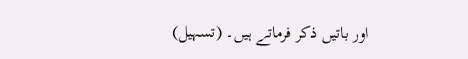اور باتیں ذکر فرماتے ہیں۔ (تسہیل)